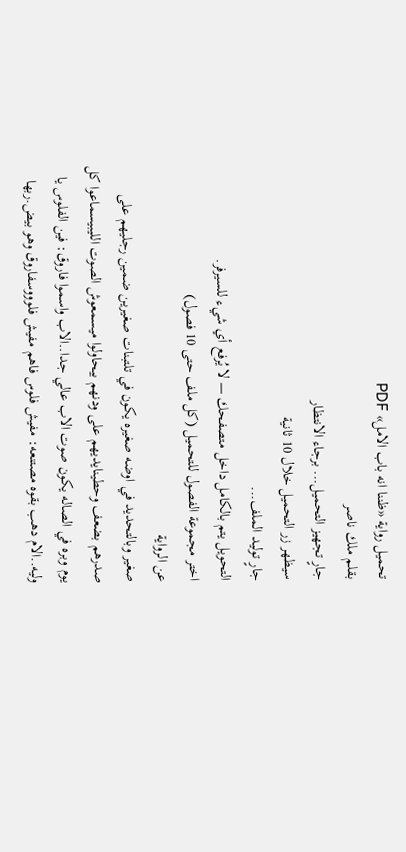تحميل رواية «ظننا انه باب الامل» PDF
بقلم ملك ناصر
جارٍ تجهيز التحميل... برجاء الانتظار
سيظهر زر التحميل خلال 10 ثانية
جارٍ توليد الملف...
التحويل يتم بالكامل داخل متصفحك — لا يُرفع أي شيء للسيرفر.
اختر مجموعة الفصول للتحميل (كل ملف حتى 10 فصول)
عن الرواية
صغير وبالتحديد في اوضه صغيره يكون في تلتبنات صغيرين ضمين رجليهم على صدرهم بضعف وحطينايديهم على ودنهم بيحاولوا ميسمعوش الصوت الليبيسماعوا كل يوم وبره في الصاله يكون صوت الاب عالي جدا..الاب واسموا فاروق: فين الفلوس يا وليه..الام دهب بقوه مصتنعه: مفيش فلوس فاهم مفيش فلوووسفاروق وهو بيض.ربها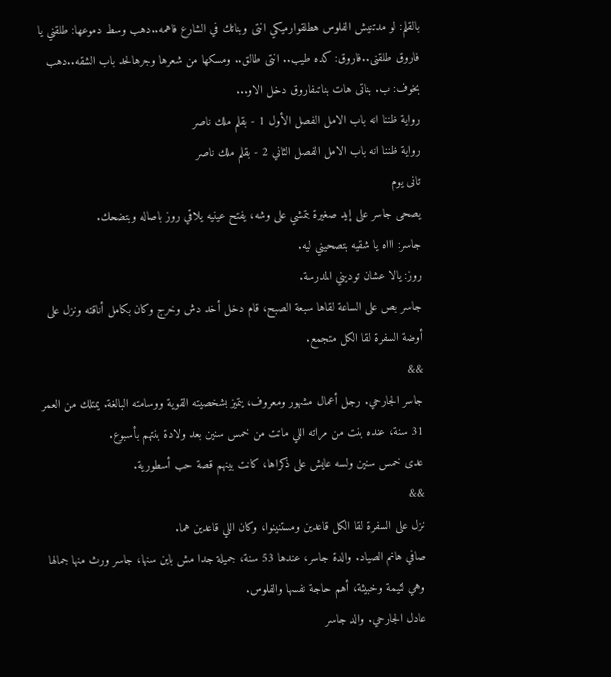بالقلم: لو مدتنيش الفلوس هطلقوارميكي انتى وبناتك في الشارع فاهمه..دهب وسط دموعها: طلقني يا فاروق طلقنى..فاروق: كده طيب.. انتى طالق.. ومسكها من شعرها وجرهالحد باب الشقه..دهب بخوف: ب. بناتى هات بناتىفاروق دخل الاو...
رواية ظننا انه باب الامل الفصل الأول 1 - بقلم ملك ناصر
رواية ظننا انه باب الامل الفصل الثاني 2 - بقلم ملك ناصر
تانى يوم
يصحى جاسر على إيد صغيرة بتمشي على وشه، يفتح عينيه يلاقي روز باصاله وبتضحك.
جاسر: اااه يا شقيه بتصحيني ليه.
روز: يالا عشان توديني المدرسة.
جاسر بص على الساعة لقاها سبعة الصبح، قام دخل أخد دش وخرج وكان بكامل أناقته ونزل على أوضة السفرة لقا الكل متجمع.
&&
جاسر الجارحي. رجل أعمال مشهور ومعروف، يتميز بشخصيته القوية ووسامته البالغة. يمتلك من العمر 31 سنة، عنده بنت من مراته اللي ماتت من خمس سنين بعد ولادة بنتهم بأسبوع.
عدى خمس سنين ولسه عايش على ذكراها، كانت بينهم قصة حب أسطورية.
&&
نزل على السفرة لقا الكل قاعدين ومستنينوا، وكان اللي قاعدين هما.
صافي هانم الصياد. والدة جاسر، عندها 53 سنة، جميلة جدا مش باين سنها، جاسر ورث منها جمالها وهي لئيمة وخبيثة، أهم حاجة نفسها والفلوس.
عادل الجارحي. والد جاسر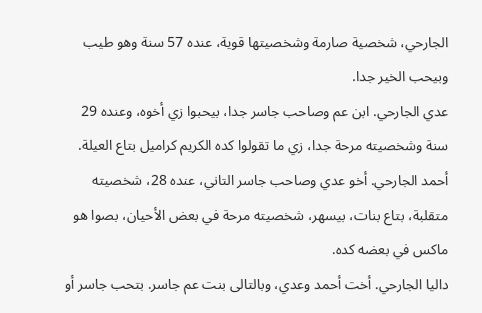الجارحي، شخصية صارمة وشخصيتها قوية، عنده 57 سنة وهو طيب وبيحب الخير جدا.
عدي الجارحي. ابن عم وصاحب جاسر جدا، بيحبوا زي أخوه، وعنده 29 سنة وشخصيته مرحة جدا، زي ما تقولوا كده الكريم كراميل بتاع العيلة.
أحمد الجارحي. أخو عدي وصاحب جاسر التاني، عنده 28، شخصيته متقلبة، بتاع بنات، بيسهر، شخصيته مرحة في بعض الأحيان، بصوا هو ماكس في بعضه كده.
داليا الجارحي. أخت أحمد وعدي، وبالتالى بنت عم جاسر. بتحب جاسر أو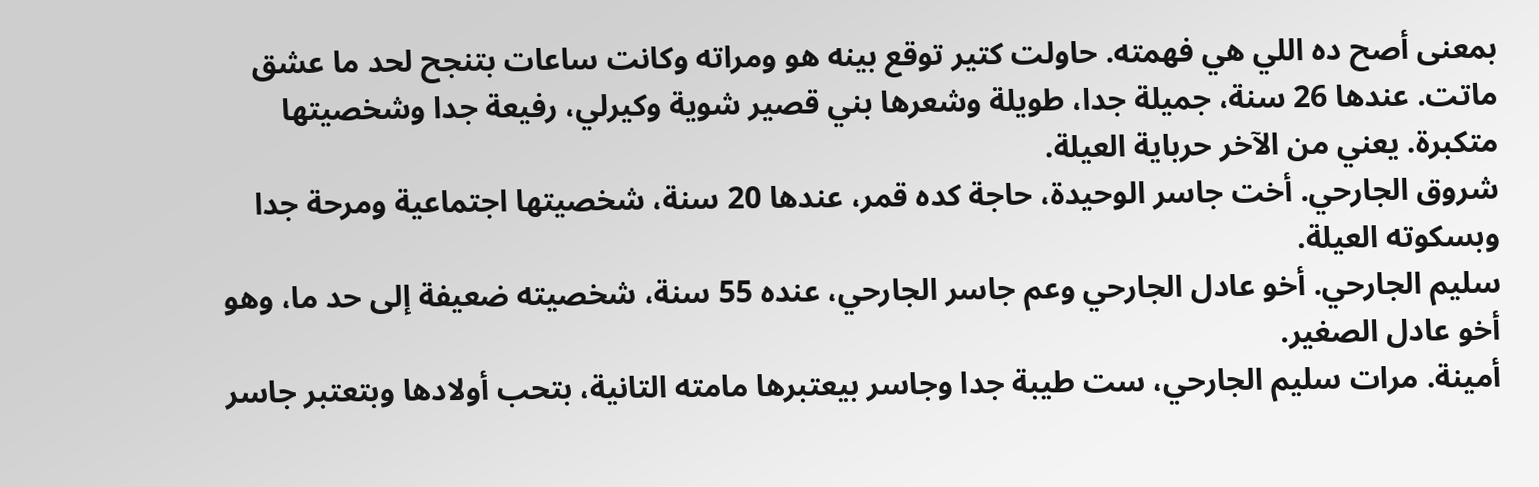بمعنى أصح ده اللي هي فهمته. حاولت كتير توقع بينه هو ومراته وكانت ساعات بتنجح لحد ما عشق ماتت. عندها 26 سنة، جميلة جدا، طويلة وشعرها بني قصير شوية وكيرلي، رفيعة جدا وشخصيتها متكبرة. يعني من الآخر حرباية العيلة.
شروق الجارحي. أخت جاسر الوحيدة، حاجة كده قمر، عندها 20 سنة، شخصيتها اجتماعية ومرحة جدا وبسكوته العيلة.
سليم الجارحي. أخو عادل الجارحي وعم جاسر الجارحي، عنده 55 سنة، شخصيته ضعيفة إلى حد ما، وهو أخو عادل الصغير.
أمينة. مرات سليم الجارحي، ست طيبة جدا وجاسر بيعتبرها مامته التانية، بتحب أولادها وبتعتبر جاسر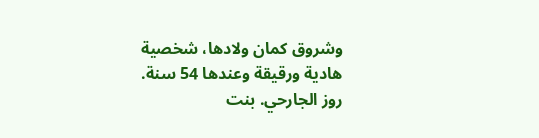وشروق كمان ولادها، شخصية هادية ورقيقة وعندها 54 سنة.
روز الجارحي. بنت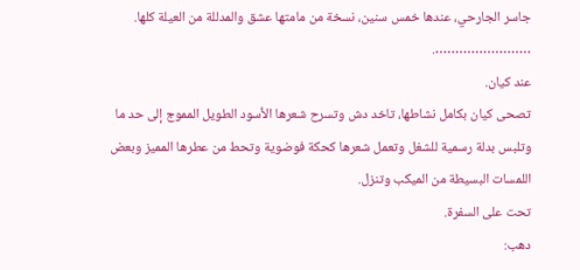جاسر الجارحي، عندها خمس سنين، نسخة من مامتها عشق والمدللة من العيلة كلها.
…………………….
عند كيان.
تصحى كيان بكامل نشاطها، تاخد دش وتسرح شعرها الأسود الطويل المموج إلى حد ما وتلبس بدلة رسمية للشغل وتعمل شعرها كحكة فوضوية وتحط من عطرها المميز وبعض اللمسات البسيطة من الميكب وتنزل.
تحت على السفرة.
دهب: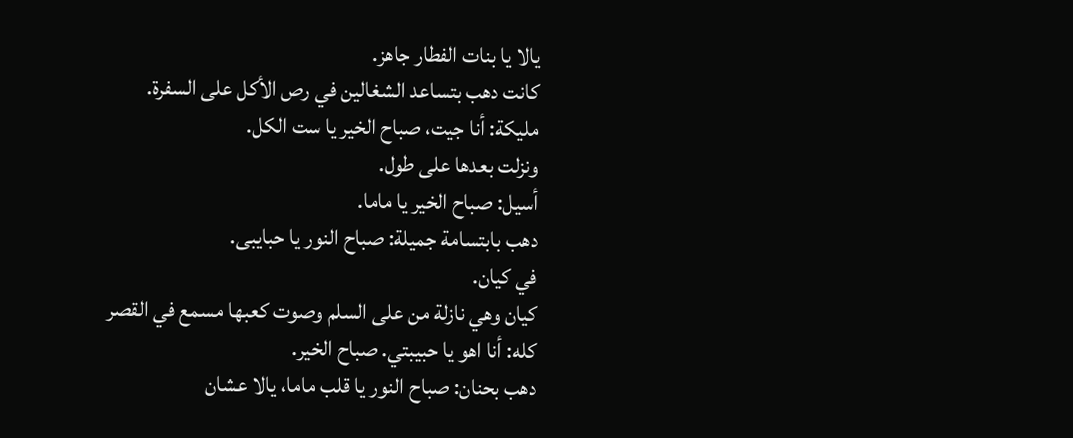يالا يا بنات الفطار جاهز.
كانت دهب بتساعد الشغالين في رص الأكل على السفرة.
مليكة: أنا جيت، صباح الخير يا ست الكل.
ونزلت بعدها على طول.
أسيل: صباح الخير يا ماما.
دهب بابتسامة جميلة: صباح النور يا حبايبى.
في كيان.
كيان وهي نازلة من على السلم وصوت كعبها مسمع في القصر كله: أنا اهو يا حبيبتي. صباح الخير.
دهب بحنان: صباح النور يا قلب ماما، يالا عشان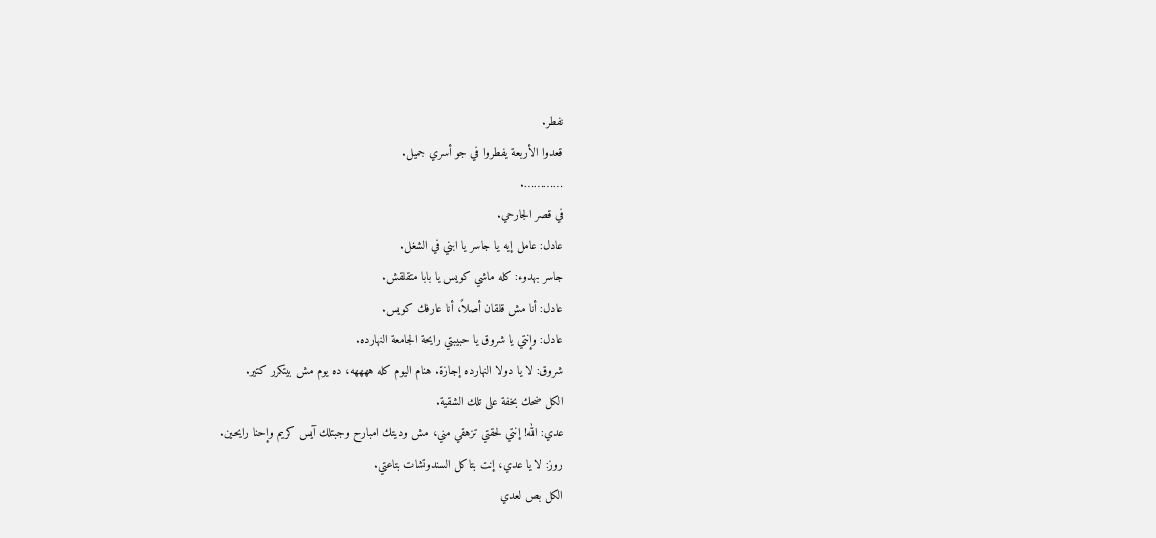نفطر.
قعدوا الأربعة يفطروا في جو أسري جميل.
………….
في قصر الجارحي.
عادل: عامل إيه يا جاسر يا ابني في الشغل.
جاسر بهدوء: كله ماشي كويس يا بابا متقلقش.
عادل: أنا مش قلقان أصلاً، أنا عارفك كويس.
عادل: وإنتي يا شروق يا حبيبتي رايحة الجامعة النهارده.
شروق: لا يا دولا النهارده إجازة. هنام اليوم كله ههههه، ده يوم مش بيتكرر كتير.
الكل ضحك بخفة على تلك الشقية.
عدي: الله! إنتي لحقتي تزهقي مني، مش وديتك امبارح وجبتلك آيس كريم وإحنا رايحين.
روز: لا يا عدي، إنت بتاكل السندوتشات بتاعتي.
الكل بص لعدي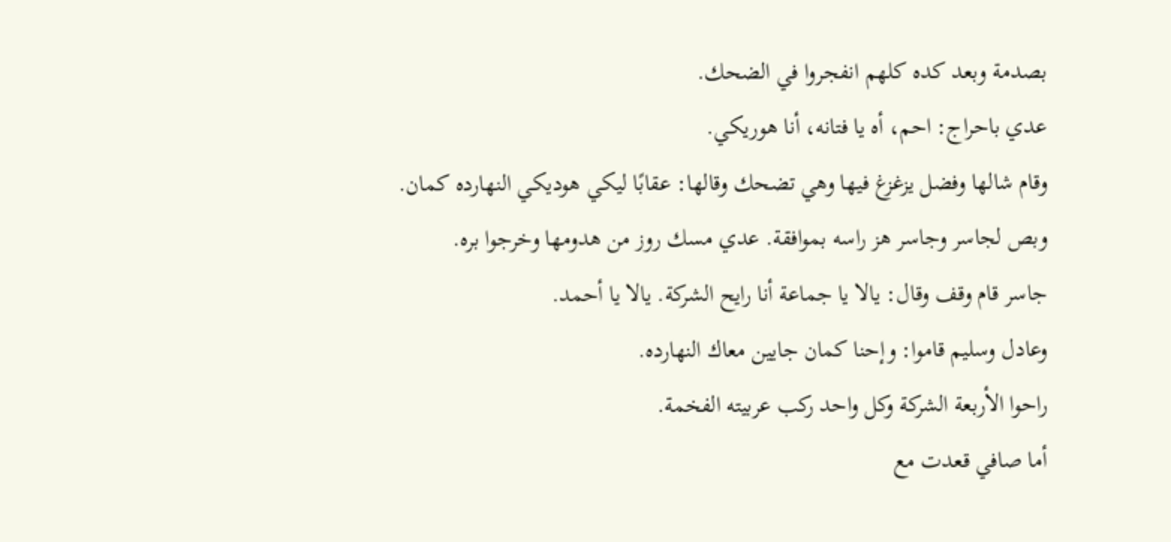بصدمة وبعد كده كلهم انفجروا في الضحك.
عدي باحراج: احم، أه يا فتانه، أنا هوريكي.
وقام شالها وفضل يزغزغ فيها وهي تضحك وقالها: عقابًا ليكي هوديكي النهارده كمان.
وبص لجاسر وجاسر هز راسه بموافقة. عدي مسك روز من هدومها وخرجوا بره.
جاسر قام وقف وقال: يالا يا جماعة أنا رايح الشركة. يالا يا أحمد.
وعادل وسليم قاموا: وإحنا كمان جايين معاك النهارده.
راحوا الأربعة الشركة وكل واحد ركب عربيته الفخمة.
أما صافي قعدت مع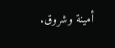أمينة وشروق.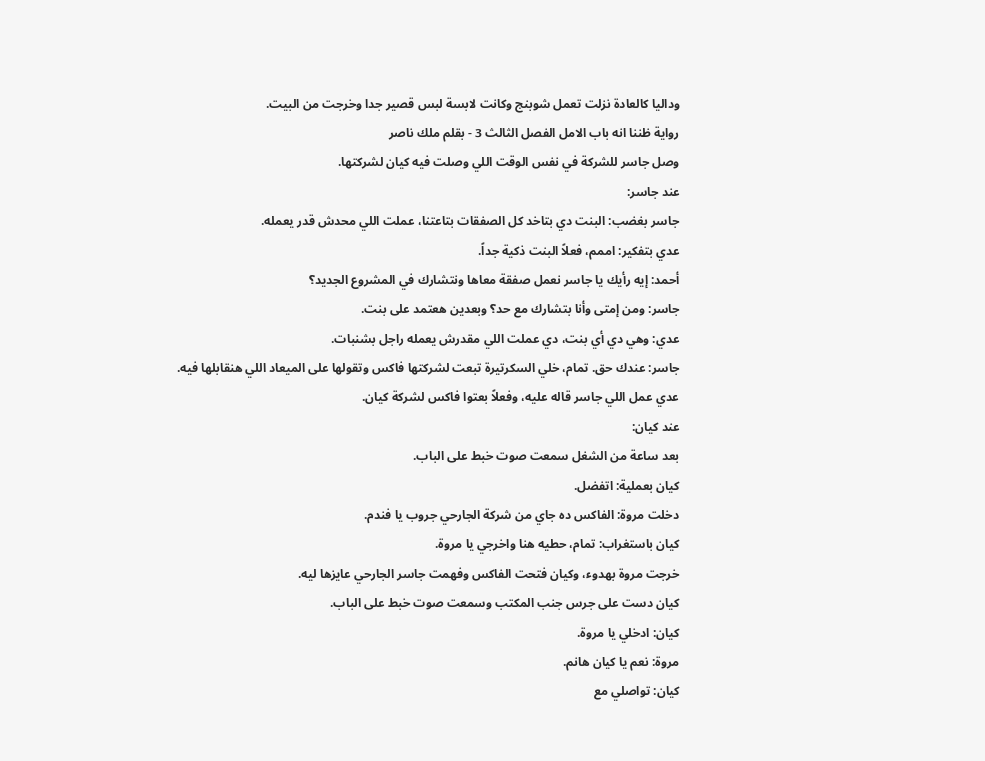وداليا كالعادة نزلت تعمل شوبنج وكانت لابسة لبس قصير جدا وخرجت من البيت.
رواية ظننا انه باب الامل الفصل الثالث 3 - بقلم ملك ناصر
وصل جاسر للشركة في نفس الوقت اللي وصلت فيه كيان لشركتها.
عند جاسر:
جاسر بغضب: البنت دي بتاخد كل الصفقات بتاعتنا، عملت اللي محدش قدر يعمله.
عدي بتفكير: اممم، فعلاً البنت ذكية جداً.
أحمد: إيه رأيك يا جاسر نعمل صفقة معاها ونتشارك في المشروع الجديد؟
جاسر: ومن إمتى وأنا بتشارك مع حد؟ وبعدين هعتمد على بنت.
عدي: وهي دي أي بنت، دي عملت اللي مقدرش يعمله راجل بشنبات.
جاسر: عندك حق. تمام، خلي السكرتيرة تبعت لشركتها فاكس وتقولها على الميعاد اللي هنقابلها فيه.
عدي عمل اللي جاسر قاله عليه، وفعلاً بعتوا فاكس لشركة كيان.
عند كيان:
بعد ساعة من الشغل سمعت صوت خبط على الباب.
كيان بعملية: اتفضل.
دخلت مروة: الفاكس ده جاي من شركة الجارحي جروب يا فندم.
كيان باستغراب: تمام، حطيه هنا واخرجي يا مروة.
خرجت مروة بهدوء، وكيان فتحت الفاكس وفهمت جاسر الجارحي عايزها ليه.
كيان دست على جرس جنب المكتب وسمعت صوت خبط على الباب.
كيان: ادخلي يا مروة.
مروة: نعم يا كيان هانم.
كيان: تواصلي مع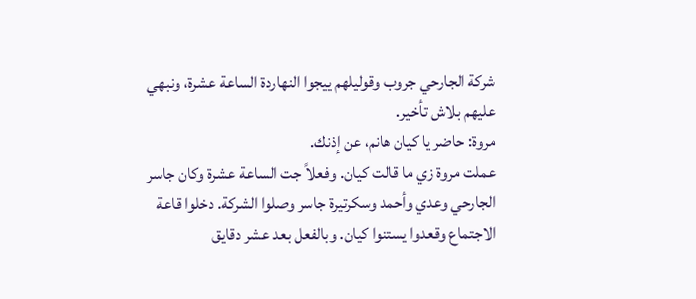شركة الجارحي جروب وقوليلهم ييجوا النهاردة الساعة عشرة، ونبهي عليهم بلاش تأخير.
مروة: حاضر يا كيان هانم، عن إذنك.
عملت مروة زي ما قالت كيان. وفعلاً جت الساعة عشرة وكان جاسر الجارحي وعدي وأحمد وسكرتيرة جاسر وصلوا الشركة. دخلوا قاعة الاجتماع وقعدوا يستنوا كيان. وبالفعل بعد عشر دقايق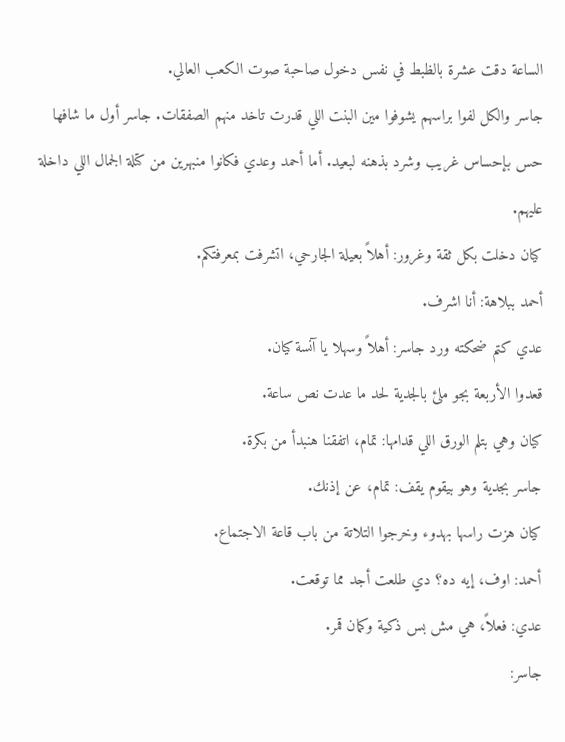الساعة دقت عشرة بالظبط في نفس دخول صاحبة صوت الكعب العالي.
جاسر والكل لفوا براسهم يشوفوا مين البنت اللي قدرت تاخد منهم الصفقات. جاسر أول ما شافها حس بإحساس غريب وشرد بذهنه لبعيد. أما أحمد وعدي فكانوا منبهرين من كتلة الجمال اللي داخلة عليهم.
كيان دخلت بكل ثقة وغرور: أهلاً بعيلة الجارحي، اتشرفت بمعرفتكم.
أحمد ببلاهة: أنا اشرف.
عدي كتم ضحكته ورد جاسر: أهلاً وسهلا يا آنسة كيان.
قعدوا الأربعة بجو ملئ بالجدية لحد ما عدت نص ساعة.
كيان وهي بتلم الورق اللي قدامها: تمام، اتفقنا هنبدأ من بكرة.
جاسر بجدية وهو بيقوم يقف: تمام، عن إذنك.
كيان هزت راسها بهدوء وخرجوا التلاتة من باب قاعة الاجتماع.
أحمد: اوف، إيه ده؟ دي طلعت أجد مما توقعت.
عدي: فعلاً، هي مش بس ذكية وكمان قمر.
جاسر: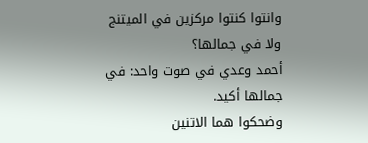وانتوا كنتوا مركزين في الميتنج ولا في جمالها؟
أحمد وعدي في صوت واحد: في جمالها أكيد.
وضحكوا هما الاتنين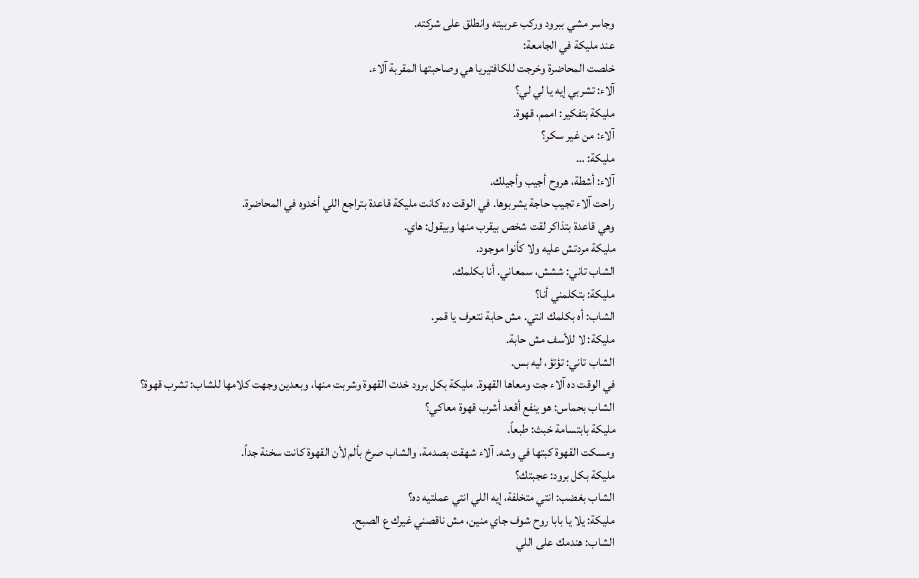وجاسر مشي ببرود وركب عربيته وانطلق على شركته.
عند مليكة في الجامعة:
خلصت المحاضرة وخرجت للكافتيريا هي وصاحبتها المقربة آلاء.
آلاء: تشربي إيه يا لي لي؟
مليكة بتفكير: اممم، قهوة.
آلاء: من غير سكر؟
مليكة: …
آلاء: أشطة، هروح أجيب وأجيلك.
راحت آلاء تجيب حاجة يشربوها. في الوقت ده كانت مليكة قاعدة بتراجع اللي أخدوه في المحاضرة.
وهي قاعدة بتذاكر لقت شخص بيقرب منها وبيقول: هاي.
مليكة مردتش عليه ولا كأنوا موجود.
الشاب تاني: ششش، سمعاني. أنا بكلمك.
مليكة: بتكلمني أنا؟
الشاب: أه بكلمك انتي. مش حابة نتعرف يا قمر.
مليكة: لا للأسف مش حابة.
الشاب تاني: تؤتؤ، ليه بس.
في الوقت ده آلاء جت ومعاها القهوة. مليكة بكل برود خدت القهوة وشربت منها، وبعدين وجهت كلامها للشاب: تشرب قهوة؟
الشاب بحماس: هو ينفع أقعد أشرب قهوة معاكي؟
مليكة بابتسامة خبث: طبعاً.
ومسكت القهوة كبتها في وشه. آلاء شهقت بصدمة، والشاب صرخ بألم لأن القهوة كانت سخنة جداً.
مليكة بكل برود: عجبتك؟
الشاب بغضب: انتي متخلفة، إيه اللي انتي عملتيه ده؟
مليكة: يلا يا بابا روح شوف جاي منين، مش ناقصني غيرك ع الصبح.
الشاب: هندمك على اللي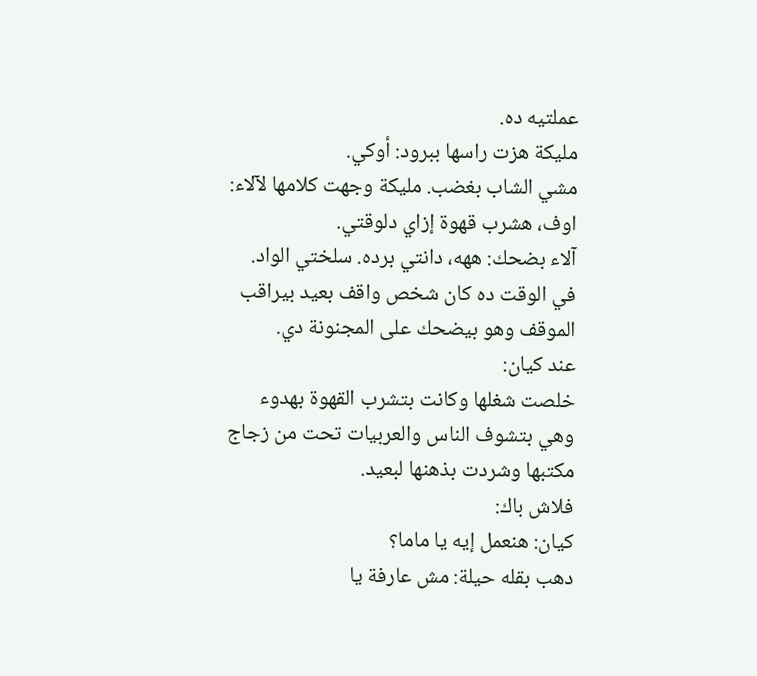عملتيه ده.
مليكة هزت راسها ببرود: أوكي.
مشي الشاب بغضب. مليكة وجهت كلامها لآلاء: اوف، هشرب قهوة إزاي دلوقتي.
آلاء بضحك: ههه، دانتي برده. سلختي الواد.
في الوقت ده كان شخص واقف بعيد بيراقب الموقف وهو بيضحك على المجنونة دي.
عند كيان:
خلصت شغلها وكانت بتشرب القهوة بهدوء وهي بتشوف الناس والعربيات تحت من زجاج مكتبها وشردت بذهنها لبعيد.
فلاش باك:
كيان: هنعمل إيه يا ماما؟
دهب بقله حيلة: مش عارفة يا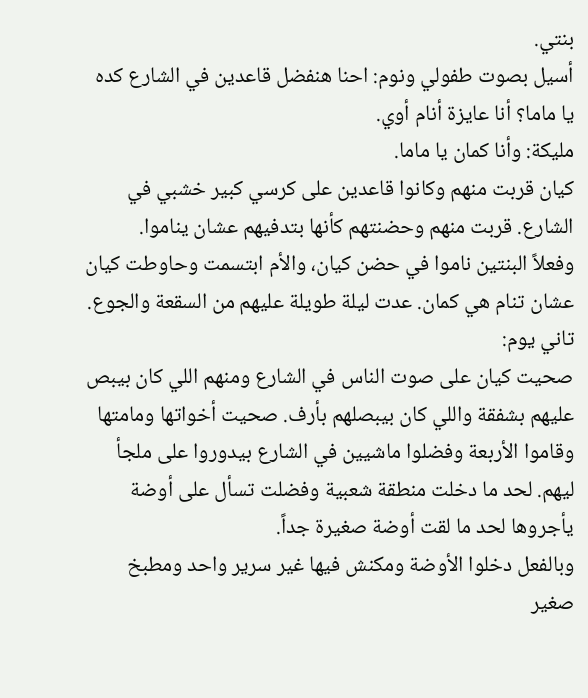بنتي.
أسيل بصوت طفولي ونوم: احنا هنفضل قاعدين في الشارع كده يا ماما؟ أنا عايزة أنام أوي.
مليكة: وأنا كمان يا ماما.
كيان قربت منهم وكانوا قاعدين على كرسي كبير خشبي في الشارع. قربت منهم وحضنتهم كأنها بتدفيهم عشان يناموا.
وفعلاً البنتين ناموا في حضن كيان، والأم ابتسمت وحاوطت كيان عشان تنام هي كمان. عدت ليلة طويلة عليهم من السقعة والجوع.
تاني يوم:
صحيت كيان على صوت الناس في الشارع ومنهم اللي كان بيبص عليهم بشفقة واللي كان بيبصلهم بأرف. صحيت أخواتها ومامتها وقاموا الأربعة وفضلوا ماشيين في الشارع بيدوروا على ملجأ ليهم. لحد ما دخلت منطقة شعبية وفضلت تسأل على أوضة يأجروها لحد ما لقت أوضة صغيرة جداً.
وبالفعل دخلوا الأوضة ومكنش فيها غير سرير واحد ومطبخ صغير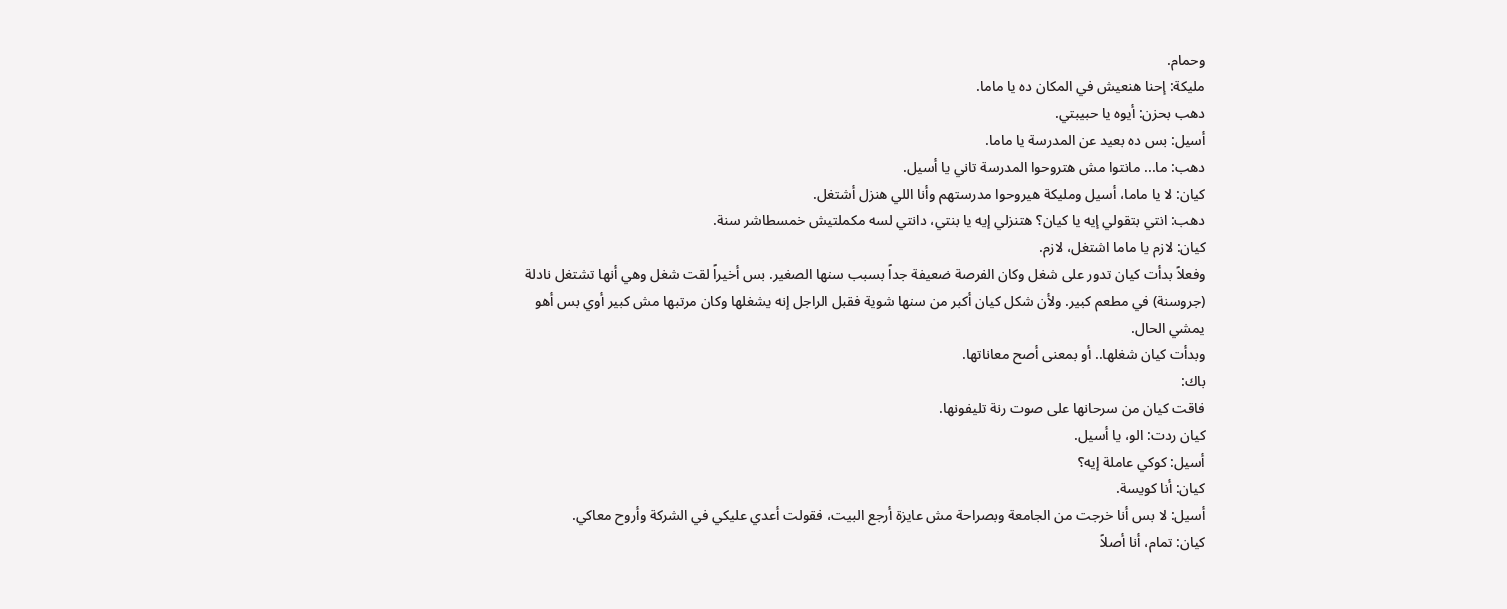وحمام.
مليكة: إحنا هنعيش في المكان ده يا ماما.
دهب بحزن: أيوه يا حبيبتي.
أسيل: بس ده بعيد عن المدرسة يا ماما.
دهب: ما... مانتوا مش هتروحوا المدرسة تاني يا أسيل.
كيان: لا يا ماما، أسيل ومليكة هيروحوا مدرستهم وأنا اللي هنزل أشتغل.
دهب: انتي بتقولي إيه يا كيان؟ هتنزلي إيه يا بنتي، دانتي لسه مكملتيش خمسطاشر سنة.
كيان: لازم يا ماما اشتغل، لازم.
وفعلاً بدأت كيان تدور على شغل وكان الفرصة ضعيفة جداً بسبب سنها الصغير. بس أخيراً لقت شغل وهي أنها تشتغل نادلة (جروسنة) في مطعم كبير. ولأن شكل كيان أكبر من سنها شوية فقبل الراجل إنه يشغلها وكان مرتبها مش كبير أوي بس أهو يمشي الحال.
وبدأت كيان شغلها.. أو بمعنى أصح معاناتها.
باك:
فاقت كيان من سرحانها على صوت رنة تليفونها.
كيان ردت: الو، يا أسيل.
أسيل: كوكي عاملة إيه؟
كيان: أنا كويسة.
أسيل: لا بس أنا خرجت من الجامعة وبصراحة مش عايزة أرجع البيت، فقولت أعدي عليكي في الشركة وأروح معاكي.
كيان: تمام، أنا أصلاً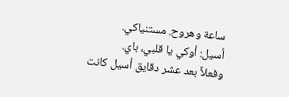ساعة وهروح. مستنياكي.
أسيل: أوكي يا قلبي، باي.
وفعلاً بعد عشر دقايق أسيل كانت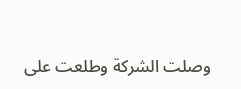وصلت الشركة وطلعت على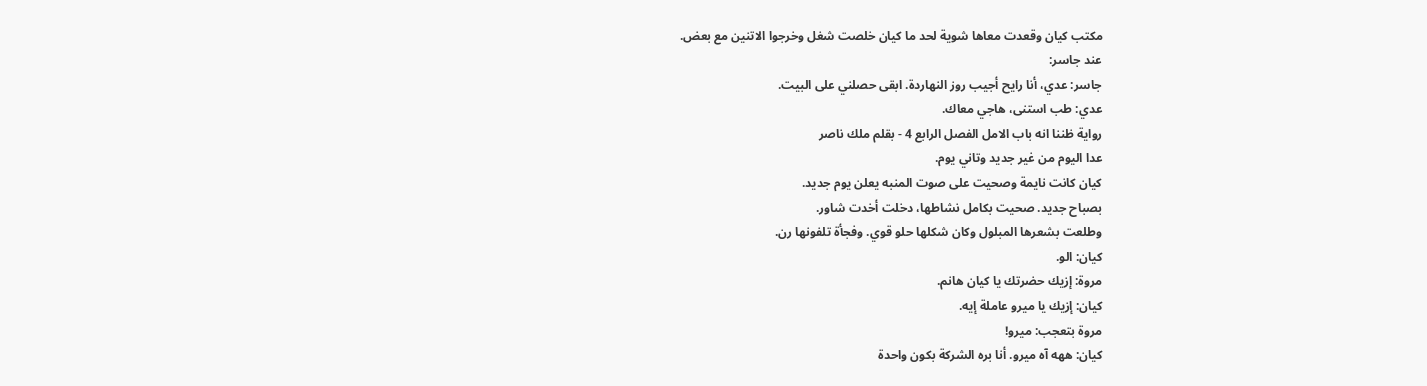مكتب كيان وقعدت معاها شوية لحد ما كيان خلصت شغل وخرجوا الاتنين مع بعض.
عند جاسر:
جاسر: عدي، أنا رايح أجيب روز النهاردة. ابقى حصلني على البيت.
عدي: طب استنى، هاجي معاك.
رواية ظننا انه باب الامل الفصل الرابع 4 - بقلم ملك ناصر
عدا اليوم من غير جديد وتاني يوم.
كيان كانت نايمة وصحيت على صوت المنبه يعلن يوم جديد.
بصباح جديد. صحيت بكامل نشاطها، دخلت أخدت شاور.
وطلعت بشعرها المبلول وكان شكلها حلو قوي. وفجأة تلفونها رن.
كيان: الو.
مروة: إزيك حضرتك يا كيان هانم.
كيان: إزيك يا ميرو عاملة إيه.
مروة بتعجب: ميرو!
كيان: ههه آه ميرو. أنا بره الشركة بكون واحدة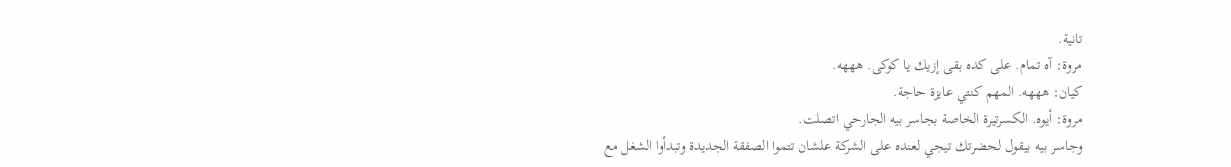تانية.
مروة: آه تمام. على كده بقى إزيك يا كوكى. هههه.
كيان: هههه. المهم كنتي عايزة حاجة.
مروة: أيوه. الكسرتيرة الخاصة بجاسر بيه الجارحي اتصلت.
وجاسر بيه بيقول لحضرتك تيجي لعنده على الشركة علشان تتموا الصفقة الجديدة وتبدأوا الشغل مع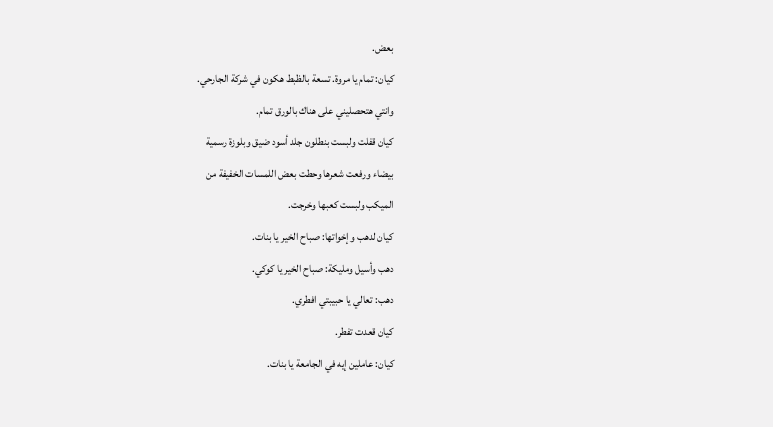بعض.
كيان: تمام يا مروة. تسعة بالظبط هكون في شركة الجارحي.
وانتي هتحصليني على هناك بالورق تمام.
كيان قفلت ولبست بنطلون جلد أسود ضيق وبلوزة رسمية
بيضاء ورفعت شعرها وحطت بعض اللمسات الخفيفة من
الميكب ولبست كعبها وخرجت.
كيان لدهب وإخواتها: صباح الخير يا بنات.
دهب وأسيل ومليكة: صباح الخير يا كوكي.
دهب: تعالي يا حبيبتي افطري.
كيان قعدت تفطر.
كيان: عاملين إيه في الجامعة يا بنات.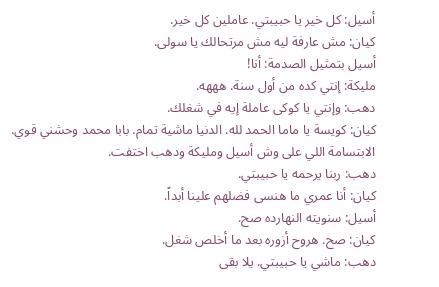أسيل: كل خير يا حبيبتي. عاملين كل خير.
كيان: مش عارفة ليه مش مرتحالك يا سولى.
أسيل بتمثيل الصدمة: أنا!
مليكة: إنتي كده من أول سنة. هههه.
دهب: وإنتي يا كوكى عاملة إيه في شغلك.
كيان: كويسة يا ماما الحمد لله. الدنيا ماشية تمام. بابا محمد وحشني قوي.
الابتسامة اللي على وش أسيل ومليكة ودهب اختفت.
دهب: ربنا يرحمه يا حبيبتي.
كيان: أنا عمري ما هنسى فضلهم علينا أبداً.
أسيل: سنويته النهارده صح.
كيان: صح. هروح أزوره بعد ما أخلص شغل.
دهب: ماشي يا حبيبتي. يلا بقى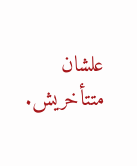علشان متتأخريش.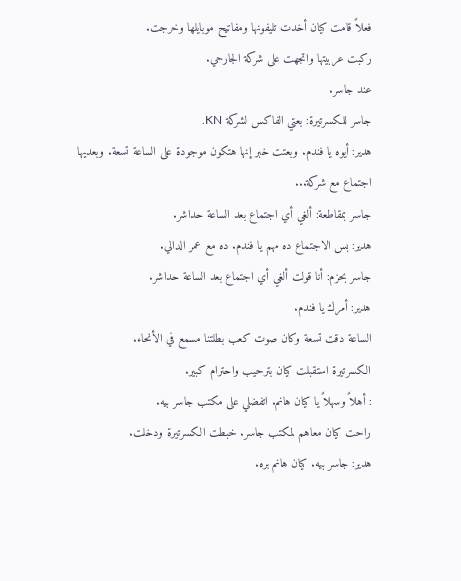فعلاً قامت كيان أخدت تليفونها ومفاتيح موبايلها وخرجت.
ركبت عربيتها واتجهت على شركة الجارحي.
عند جاسر.
جاسر للكسرتيرة: بعتي الفاكس لشركة KN.
هدير: أيوه يا فندم. وبعتت خبر إنها هتكون موجودة على الساعة تسعة. وبعديها اجتماع مع شركة...
جاسر بمقاطعة: ألغي أي اجتماع بعد الساعة حداشر.
هدير: بس الاجتماع ده مهم يا فندم. ده مع عمر الدالي.
جاسر بحزم: أنا قولت ألغي أي اجتماع بعد الساعة حداشر.
هدير: أمرك يا فندم.
الساعة دقت تسعة وكان صوت كعب بطلتنا مسمع في الأنحاء.
الكسرتيرة استقبلت كيان بترحيب واحترام كبير.
: أهلاً وسهلاً يا كيان هانم. اتفضلي على مكتب جاسر بيه.
راحت كيان معاهم لمكتب جاسر. خبطت الكسرتيرة ودخلت.
هدير: جاسر بيه. كيان هانم بره.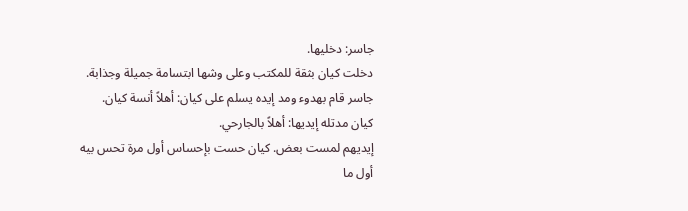جاسر: دخليها.
دخلت كيان بثقة للمكتب وعلى وشها ابتسامة جميلة وجذابة.
جاسر قام بهدوء ومد إيده يسلم على كيان: أهلاً أنسة كيان.
كيان مدتله إيديها: أهلاً بالجارحي.
إيديهم لمست بعض. كيان حست بإحساس أول مرة تحس بيه
أول ما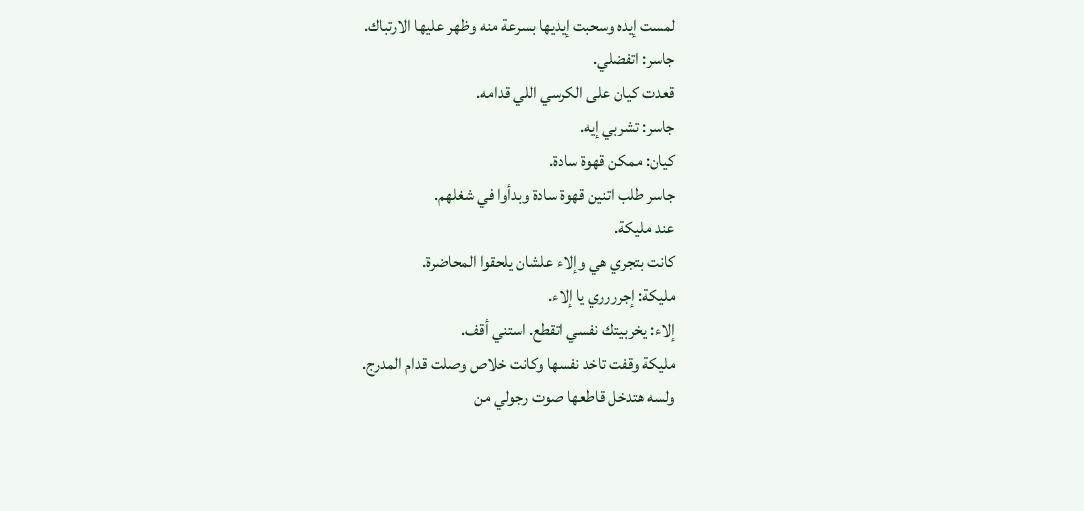لمست إيده وسحبت إيديها بسرعة منه وظهر عليها الارتباك.
جاسر: اتفضلي.
قعدت كيان على الكرسي اللي قدامه.
جاسر: تشربي إيه.
كيان: ممكن قهوة سادة.
جاسر طلب اتنين قهوة سادة وبدأوا في شغلهم.
عند مليكة.
كانت بتجري هي وإلاء علشان يلحقوا المحاضرة.
مليكة: إجرررري يا إلاء.
إلاء: يخربيتك نفسي اتقطع. استني أقف.
مليكة وقفت تاخد نفسها وكانت خلاص وصلت قدام المدرج.
ولسه هتدخل قاطعها صوت رجولي من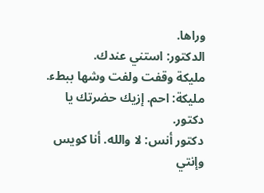وراها.
الدكتور: استني عندك.
مليكة وقفت ولفت وشها ببطء.
مليكة: احم. إزيك حضرتك يا دكتور.
دكتور أنس: لا والله. أنا كويس وإنتي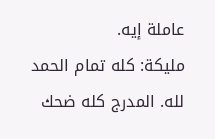عاملة إيه.
مليكة: كله تمام الحمد لله. المدرج كله ضحك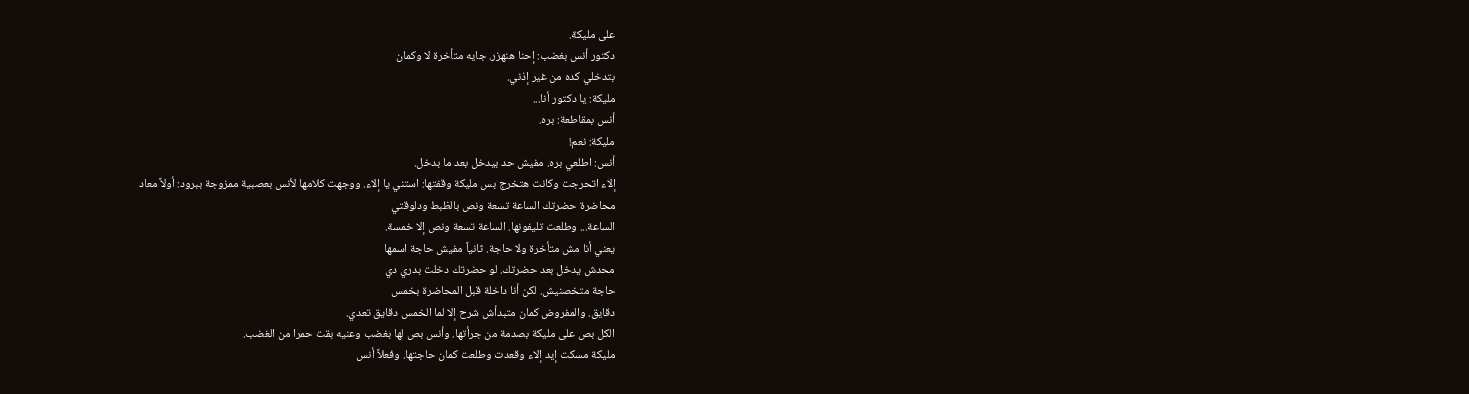على مليكة.
دكتور أنس بغضب: إحنا هنهزر. جايه متأخرة لا وكمان
بتدخلي كده من غير إذني.
مليكة: يا دكتور أنا...
أنس بمقاطعة: بره.
مليكة: نعم!
أنس: اطلعي بره. مفيش حد بيدخل بعد ما بدخل.
إلاء اتحرجت وكانت هتخرج بس مليكة وقفتها: استني يا إلاء. ووجهت كلامها لأنس بعصبية ممزوجة ببرود: أولاً معاد
محاضرة حضرتك الساعة تسعة ونص بالظبط ودلوقتي
الساعة... وطلعت تليفونها. الساعة تسعة ونص إلا خمسة.
يعني أنا مش متأخرة ولا حاجة. ثانياً مفيش حاجة اسمها
محدش يدخل بعد حضرتك. لو حضرتك دخلت بدري دي
حاجة متخصنيش. لكن أنا داخلة قبل المحاضرة بخمس
دقايق. والمفروض كمان متبدأش شرح إلا لما الخمس دقايق تعدي.
الكل بص على مليكة بصدمة من جرأتها. وأنس بص لها بغضب وعنيه بقت حمرا من الغضب.
مليكة مسكت إيد إلاء وقعدت وطلعت كمان حاجتها. وفعلاً أنس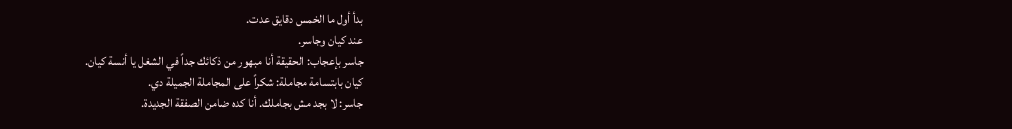بدأ أول ما الخمس دقايق عدت.
عند كيان وجاسر.
جاسر بإعجاب: الحقيقة أنا مبهور من ذكائك جداً في الشغل يا أنسة كيان.
كيان بابتسامة مجاملة: شكراً على المجاملة الجميلة دي.
جاسر: لا بجد مش بجاملك. أنا كده ضامن الصفقة الجديدة.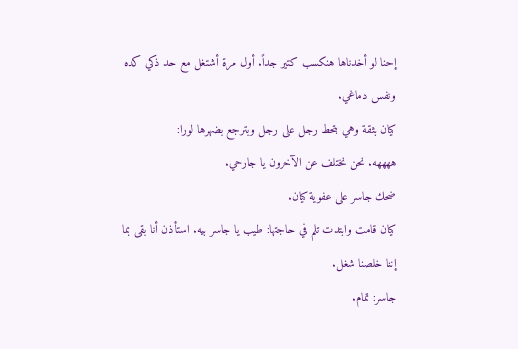إحنا لو أخدناها هنكسب كتير جداً. أول مرة أشتغل مع حد ذكي كده ونفس دماغي.
كيان بثقة وهي بتحط رجل على رجل وبترجع بضهرها لورا:
ههههه. نحن نختلف عن الآخرون يا جارحي.
ضحك جاسر على عفوية كيان.
كيان قامت وابتدت تلم في حاجتها: طيب يا جاسر بيه. استأذن أنا بقى بما إننا خلصنا شغل.
جاسر: تمام.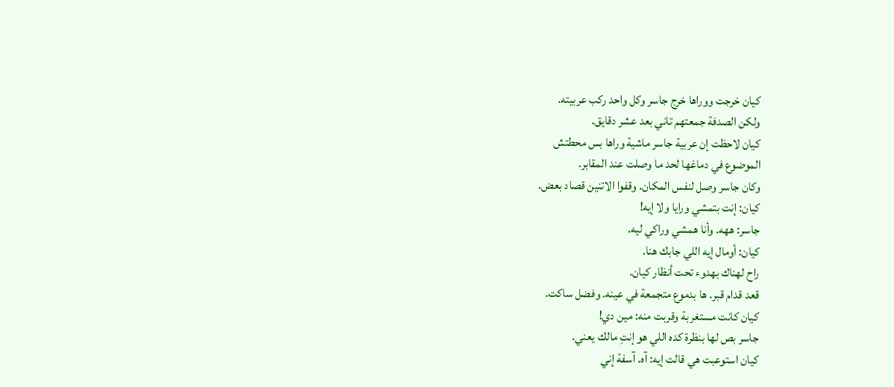كيان خرجت ووراها خرج جاسر وكل واحد ركب عربيته.
ولكن الصدفة جمعتهم تاني بعد عشر دقايق.
كيان لاحظت إن عربية جاسر ماشية وراها بس محطتش
الموضوع في دماغها لحد ما وصلت عند المقابر.
وكان جاسر وصل لنفس المكان. وقفوا الاتنين قصاد بعض.
كيان: إنت بتمشي ورايا ولا إيه!
جاسر: ههه. وأنا همشي وراكي ليه.
كيان: أومال إيه اللي جابك هنا.
راح لهناك بهدوء تحت أنظار كيان.
قعد قدام قبر. ها بدموع متجمعة في عينه. وفضل ساكت.
كيان كانت مستغربة وقربت منه: مين دي!
جاسر بص لها بنظرة كده اللي هو إنتِ مالك يعني.
كيان استوعبت هي قالت إيه: آه. آسفة إني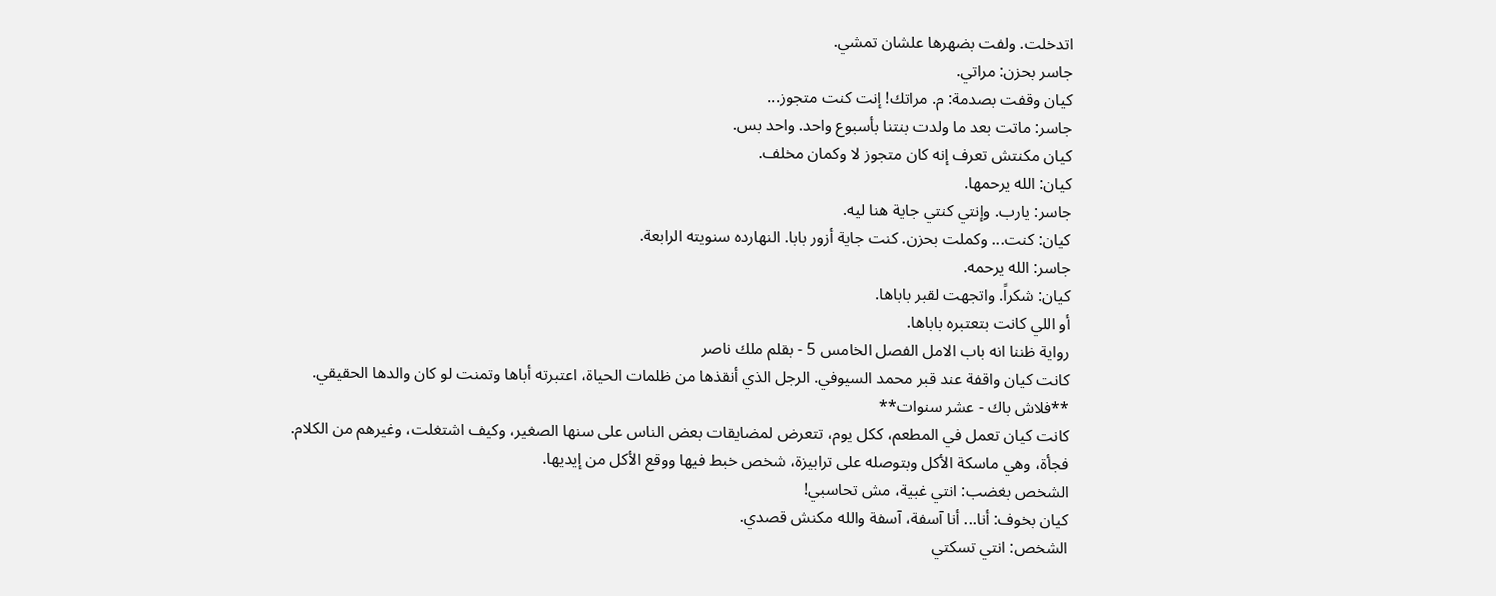اتدخلت. ولفت بضهرها علشان تمشي.
جاسر بحزن: مراتي.
كيان وقفت بصدمة: م. مراتك! إنت كنت متجوز...
جاسر: ماتت بعد ما ولدت بنتنا بأسبوع واحد. واحد بس.
كيان مكنتش تعرف إنه كان متجوز لا وكمان مخلف.
كيان: الله يرحمها.
جاسر: يارب. وإنتي كنتي جاية هنا ليه.
كيان: كنت... وكملت بحزن. كنت جاية أزور بابا. النهارده سنويته الرابعة.
جاسر: الله يرحمه.
كيان: شكراً. واتجهت لقبر باباها.
أو اللي كانت بتعتبره باباها.
رواية ظننا انه باب الامل الفصل الخامس 5 - بقلم ملك ناصر
كانت كيان واقفة عند قبر محمد السيوفي. الرجل الذي أنقذها من ظلمات الحياة، اعتبرته أباها وتمنت لو كان والدها الحقيقي.
**فلاش باك - عشر سنوات**
كانت كيان تعمل في المطعم، ككل يوم، تتعرض لمضايقات بعض الناس على سنها الصغير، وكيف اشتغلت، وغيرهم من الكلام. فجأة، وهي ماسكة الأكل وبتوصله على ترابيزة، شخص خبط فيها ووقع الأكل من إيديها.
الشخص بغضب: انتي غبية، مش تحاسبي!
كيان بخوف: أنا... أنا آسفة، آسفة والله مكنش قصدي.
الشخص: انتي تسكتي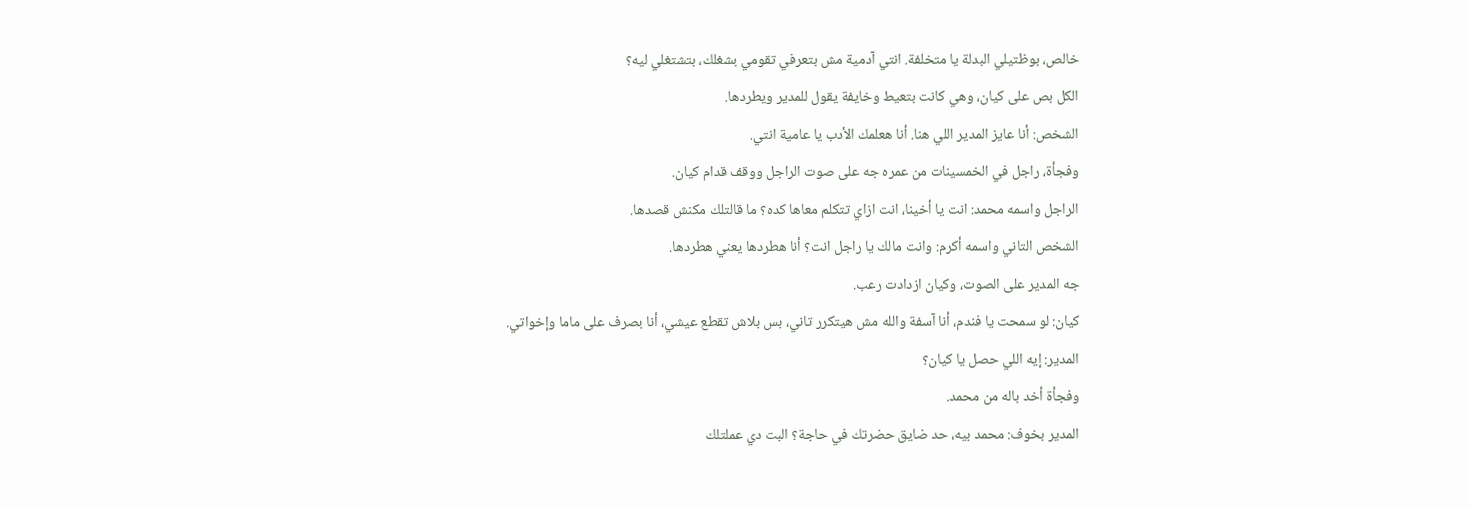خالص، بوظتيلي البدلة يا متخلفة. انتي آدمية مش بتعرفي تقومي بشغلك، بتشتغلي ليه؟
الكل بص على كيان، وهي كانت بتعيط وخايفة يقول للمدير ويطردها.
الشخص: أنا عايز المدير اللي هنا. أنا هعلمك الأدب يا عامية انتي.
وفجأة، راجل في الخمسينات من عمره جه على صوت الراجل ووقف قدام كيان.
الراجل واسمه محمد: انت يا أخينا، انت ازاي تتكلم معاها كده؟ ما قالتلك مكنش قصدها.
الشخص التاني واسمه أكرم: وانت مالك يا راجل انت؟ أنا هطردها يعني هطردها.
جه المدير على الصوت، وكيان ازدادت رعب.
كيان: لو سمحت يا فندم، أنا آسفة والله مش هيتكرر تاني، بس بلاش تقطع عيشي، أنا بصرف على ماما وإخواتي.
المدير: إيه اللي حصل يا كيان؟
وفجأة أخد باله من محمد.
المدير بخوف: محمد بيه، حد ضايق حضرتك في حاجة؟ البت دي عملتلك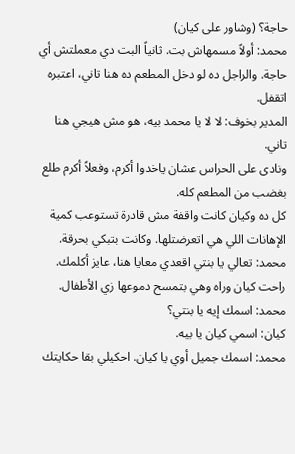حاجة؟ (وشاور على كيان)
محمد: أولاً مسمهاش بت. ثانياً البت دي معملتش أي حاجة. والراجل ده لو دخل المطعم ده هنا تاني، اعتبره اتقفل.
المدير بخوف: لا لا يا محمد بيه، هو مش هيجي هنا تاني.
ونادى على الحراس عشان ياخدوا أكرم، وفعلاً أكرم طلع بغضب من المطعم كله.
كل ده وكيان كانت واقفة مش قادرة تستوعب كمية الإهانات اللي هي اتعرضتلها. وكانت بتبكي بحرقة.
محمد: تعالي يا بنتي اقعدي معايا هنا، عايز أكلمك.
راحت كيان وراه وهي بتمسح دموعها زي الأطفال.
محمد: اسمك إيه يا بنتي؟
كيان: اسمي كيان يا بيه.
محمد: اسمك جميل أوي يا كيان. احكيلي بقا حكايتك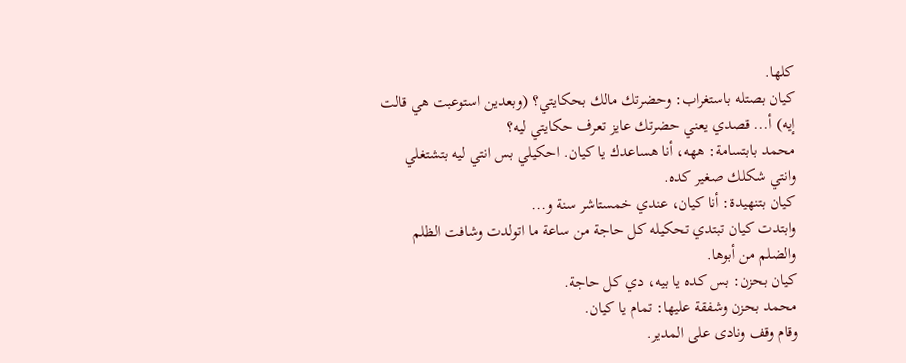كلها.
كيان بصتله باستغراب: وحضرتك مالك بحكايتي؟ (وبعدين استوعبت هي قالت إيه) أ... قصدي يعني حضرتك عايز تعرف حكايتي ليه؟
محمد بابتسامة: ههه، أنا هساعدك يا كيان. احكيلي بس انتي ليه بتشتغلي وانتي شكلك صغير كده.
كيان بتنهيدة: أنا كيان، عندي خمستاشر سنة و...
وابتدت كيان تبتدي تحكيله كل حاجة من ساعة ما اتولدت وشافت الظلم والضلم من أبوها.
كيان بحزن: بس كده يا بيه، دي كل حاجة.
محمد بحزن وشفقة عليها: تمام يا كيان.
وقام وقف ونادى على المدير.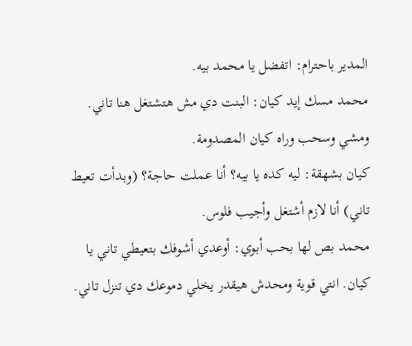المدير باحترام: اتفضل يا محمد بيه.
محمد مسك إيد كيان: البنت دي مش هتشتغل هنا تاني.
ومشي وسحب وراه كيان المصدومة.
كيان بشهقة: ليه كده يا بيه؟ أنا عملت حاجة؟ (وبدأت تعيط تاني) أنا لازم أشتغل وأجيب فلوس.
محمد بص لها بحب أبوي: أوعدي أشوفك بتعيطي تاني يا كيان. انتي قوية ومحدش هيقدر يخلي دموعك دي تنزل تاني.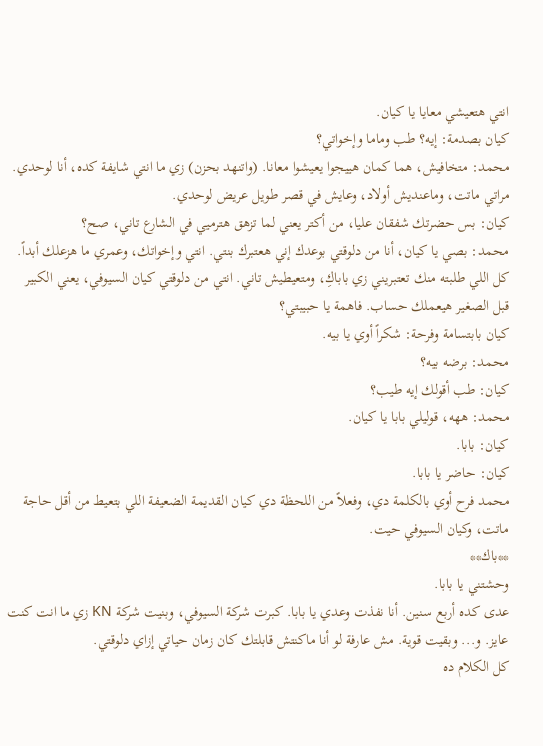انتي هتعيشي معايا يا كيان.
كيان بصدمة: إيه؟ طب وماما وإخواتي؟
محمد: متخافيش، هما كمان هييجوا يعيشوا معانا. (واتنهد بحزن) زي ما انتي شايفة كده، أنا لوحدي. مراتي ماتت، وماعنديش أولاد، وعايش في قصر طويل عريض لوحدي.
كيان: بس حضرتك شفقان عليا، من أكتر يعني لما تزهق هترميي في الشارع تاني، صح؟
محمد: بصي يا كيان، أنا من دلوقتي بوعدك إني هعتبرك بنتي. انتي وإخواتك، وعمري ما هزعلك أبداً. كل اللي طلبته منك تعتبريني زي باباكِ، ومتعيطيش تاني. انتي من دلوقتي كيان السيوفي، يعني الكبير قبل الصغير هيعملك حساب. فاهمة يا حبيبتي؟
كيان بابتسامة وفرحة: شكراً أوي يا بيه.
محمد: برضه بيه؟
كيان: طب أقولك إيه طيب؟
محمد: ههه، قوليلي بابا يا كيان.
كيان: بابا.
كيان: حاضر يا بابا.
محمد فرح أوي بالكلمة دي، وفعلاً من اللحظة دي كيان القديمة الضعيفة اللي بتعيط من أقل حاجة ماتت، وكيان السيوفي حيت.
**باك**
وحشتني يا بابا.
عدى كده أربع سنين. أنا نفذت وعدي يا بابا. كبرت شركة السيوفي، وبنيت شركة KN زي ما انت كنت عايز. و... وبقيت قوية. مش عارفة لو أنا ماكنتش قابلتك كان زمان حياتي إزاي دلوقتي.
كل الكلام ده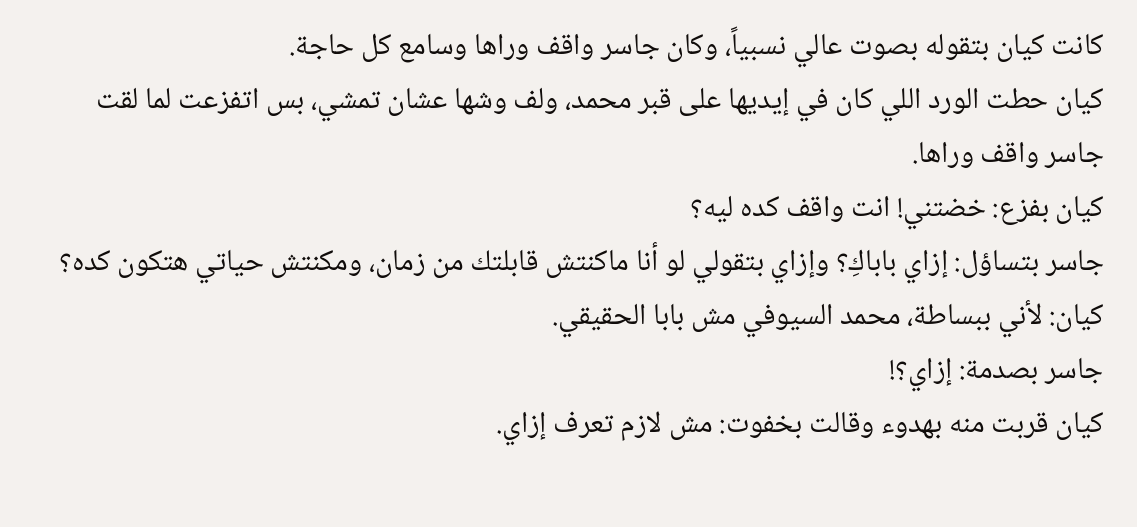كانت كيان بتقوله بصوت عالي نسبياً، وكان جاسر واقف وراها وسامع كل حاجة.
كيان حطت الورد اللي كان في إيديها على قبر محمد، ولف وشها عشان تمشي، بس اتفزعت لما لقت جاسر واقف وراها.
كيان بفزع: خضتني! انت واقف كده ليه؟
جاسر بتساؤل: إزاي باباكِ؟ وإزاي بتقولي لو أنا ماكنتش قابلتك من زمان، ومكنتش حياتي هتكون كده؟
كيان: لأني ببساطة، محمد السيوفي مش بابا الحقيقي.
جاسر بصدمة: إزاي؟!
كيان قربت منه بهدوء وقالت بخفوت: مش لازم تعرف إزاي.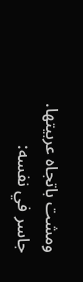ومشت باتجاه عربيتها.
جاسر في نفسه: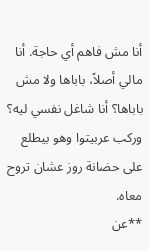أنا مش فاهم أي حاجة. أنا مالي أصلاً، باباها ولا مش باباها؟ أنا شاغل نفسي ليه؟
وركب عربيتوا وهو بيطلع على حضانة روز عشان تروح معاه.
**عن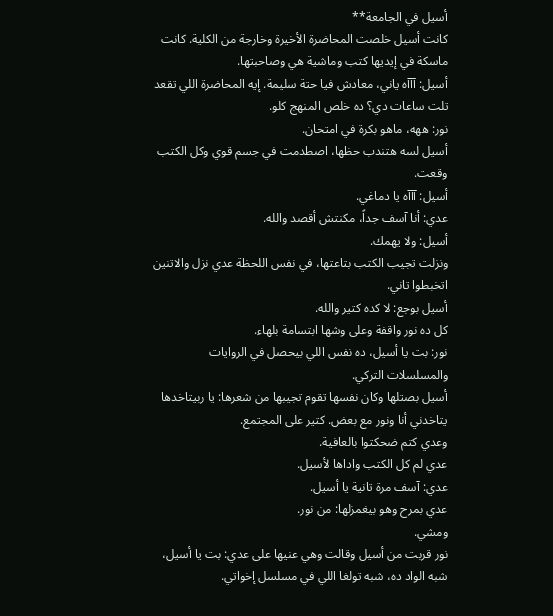أسيل في الجامعة**
كانت أسيل خلصت المحاضرة الأخيرة وخارجة من الكلية. كانت ماسكة في إيديها كتب وماشية هي وصاحبتها.
أسيل: آآآه ياني، معادش فيا حتة سليمة. إيه المحاضرة اللي تقعد تلت ساعات دي؟ ده خلص المنهج كلو.
نور: ههه، ماهو بكرة في امتحان.
أسيل لسه هتندب حظها، اصطدمت في جسم قوي وكل الكتب وقعت.
أسيل: آآآه يا دماغي.
عدي: أنا آسف جداً، مكنتش أقصد والله.
أسيل: ولا يهمك.
ونزلت تجيب الكتب بتاعتها، في نفس اللحظة عدي نزل والاتنين اتخبطوا تاني.
أسيل بوجع: لا كده كتير والله.
كل ده نور واقفة وعلى وشها ابتسامة بلهاء.
نور: بت يا أسيل، ده نفس اللي بيحصل في الروايات والمسلسلات التركي.
أسيل بصتلها وكان نفسها تقوم تجيبها من شعرها: يا ربيتاخدها يتاخدني أنا ونور مع بعض. كتير على المجتمع.
وعدي كتم ضحكتوا بالعافية.
عدي لم كل الكتب واداها لأسيل.
عدي: آسف مرة تانية يا أسيل.
عدي بمرح وهو بيغمزلها: من نور.
ومشي.
نور قربت من أسيل وقالت وهي عنيها على عدي: بت يا أسيل، شبه الواد ده، شبه تولغا اللي في مسلسل إخواتي.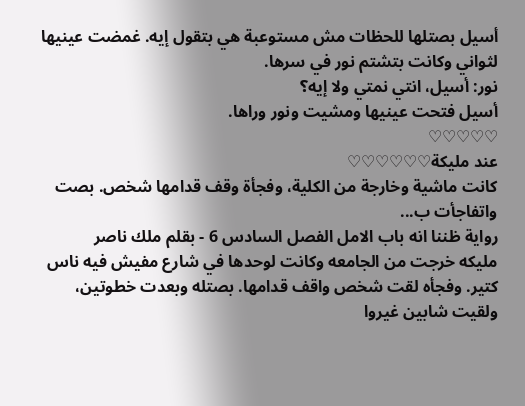أسيل بصتلها للحظات مش مستوعبة هي بتقول إيه. غمضت عينيها لثواني وكانت بتشتم نور في سرها.
نور: أسيل، انتي نمتي ولا إيه؟
أسيل فتحت عينيها ومشيت ونور وراها.
♡♡♡♡♡
عند مليكة♡♡♡♡♡♡
كانت ماشية وخارجة من الكلية، وفجأة وقف قدامها شخص. بصت واتفاجأت ب...
رواية ظننا انه باب الامل الفصل السادس 6 - بقلم ملك ناصر
مليكه خرجت من الجامعه وكانت لوحدها في شارع مفيش فيه ناس كتير. وفجأه لقت شخص واقف قدامها. بصتله وبعدت خطوتين، ولقيت شابين غيروا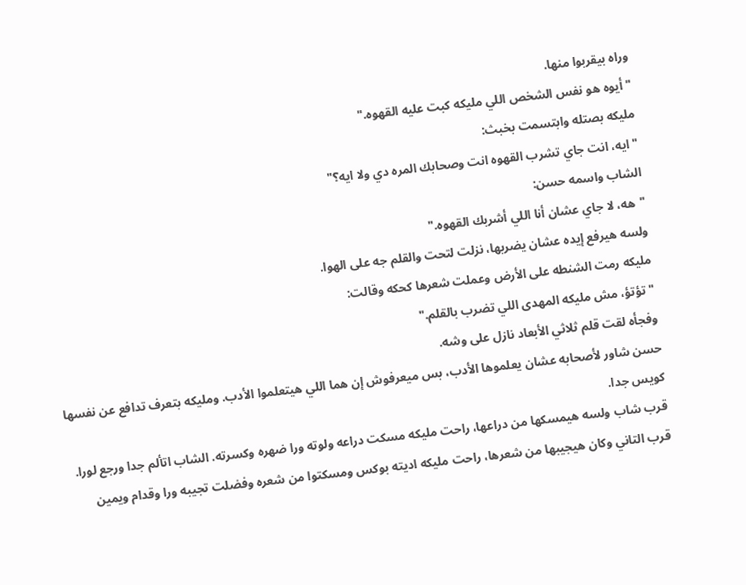وراه بيقربوا منها.
"أيوه هو نفس الشخص اللي مليكه كبت عليه القهوه."
مليكه بصتله وابتسمت بخبث:
"ايه، انت جاي تشرب القهوه انت وصحابك المره دي ولا ايه؟"
الشاب واسمه حسن:
"هه، لا جاي عشان أنا اللي أشربك القهوه."
ولسه هيرفع إيده عشان يضربها، نزلت لتحت والقلم جه على الهوا.
مليكه رمت الشنطه على الأرض وعملت شعرها كحكه وقالت:
"تؤتؤ، مش مليكه المهدى اللي تضرب بالقلم."
وفجأه لقت قلم ثلاثي الأبعاد نازل على وشه.
حسن شاور لأصحابه عشان يعلموها الأدب، بس ميعرفوش إن هما اللي هيتعلموا الأدب. ومليكه بتعرف تدافع عن نفسها كويس جدا.
قرب شاب ولسه هيمسكها من دراعها، راحت مليكه مسكت دراعه ولوته ورا ضهره وكسرته. الشاب اتألم جدا ورجع لورا.
قرب التاني وكان هيجيبها من شعرها، راحت مليكه اديته بوكس ومسكتوا من شعره وفضلت تجيبه ورا وقدام ويمين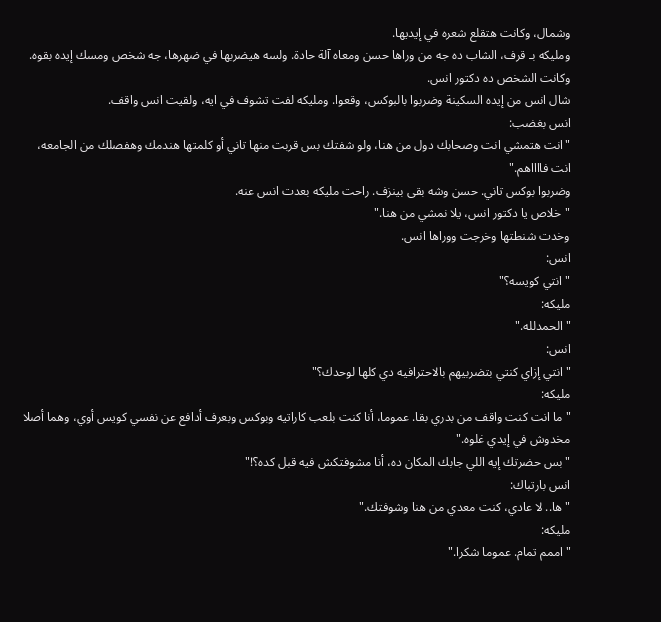وشمال، وكانت هتقلع شعره في إيديها.
ومليكه بـ قرف، الشاب ده جه من وراها حسن ومعاه آلة حادة. ولسه هيضربها في ضهرها، جه شخص ومسك إيده بقوه. وكانت الشخص ده دكتور انس.
شال انس من إيده السكينة وضربوا بالبوكس، وقعوا. ومليكه لفت تشوف في ايه، ولقيت انس واقف.
انس بغضب:
"انت هتمشي انت وصحابك دول من هنا، ولو شفتك بس قربت منها تاني أو كلمتها هندمك وهفصلك من الجامعه، انت فااااهم."
وضربوا بوكس تاني. حسن وشه بقى بينزف. راحت مليكه بعدت انس عنه.
"خلاص يا دكتور انس، يلا نمشي من هنا."
وخدت شنطتها وخرجت ووراها انس.
انس:
"انتي كويسه؟"
مليكه:
"الحمدلله."
انس:
"انتي إزاي كنتي بتضربيهم بالاحترافيه دي كلها لوحدك؟"
مليكه:
"ما انت كنت واقف من بدري بقا. عموما، أنا كنت بلعب كاراتيه وبوكس وبعرف أدافع عن نفسي كويس أوي، وهما أصلا مخدوش في إيدي غلوه."
"بس حضرتك إيه اللي جابك المكان ده، أنا مشوفتكش فيه قبل كده؟!"
انس بارتباك:
"ها.. لا عادي، كنت معدي من هنا وشوفتك."
مليكه:
"اممم تمام. عموما شكرا."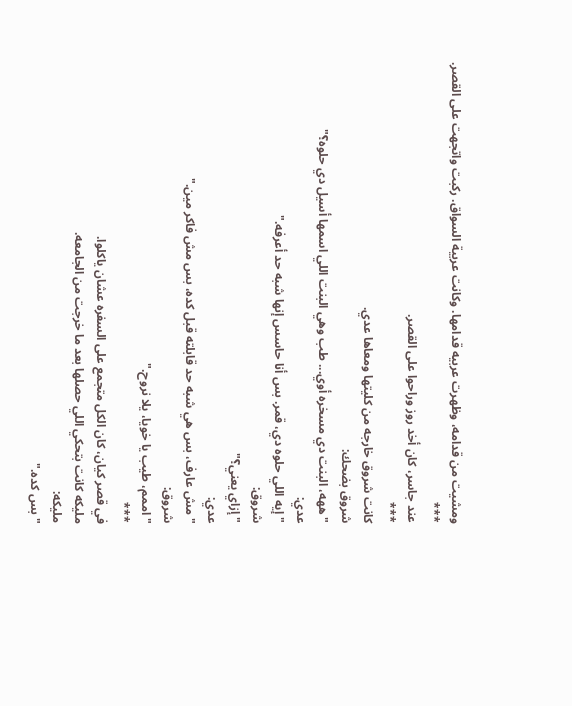ومشيت من قدامه، وظهرت عربيه قدامها. وكانت عربية السواق. ركبت واتجهت على القصر.
***
عند جاسر، كان أخد روز وراحوا على القصر.
***
كانت شروق خارجه من كليتها ومعاها عدي.
شروق بضحك:
"ههه، البنت دي مسخره أوي... طب وهي البنت اللي اسمها أسيل دي حلوه؟"
عدي:
"إيه اللي حلوه دي، قمر. بس أنا حاسس إنها شبه حد أعرفه."
شروق:
"إزاي يعني؟"
عدي:
"مش عارف، بس هي شبه حد قابلته قبل كده، بس مش فاكر مين."
شروق:
"اممم، طيب يا خويا، يلا نروح."
***
في قصر كيان، كان الكل متجمع على السفره عشان ياكلوا.
مليكه كانت بتحكي اللي حصلها بعد ما خرجت من الجامعه.
مليكه:
"بس كده."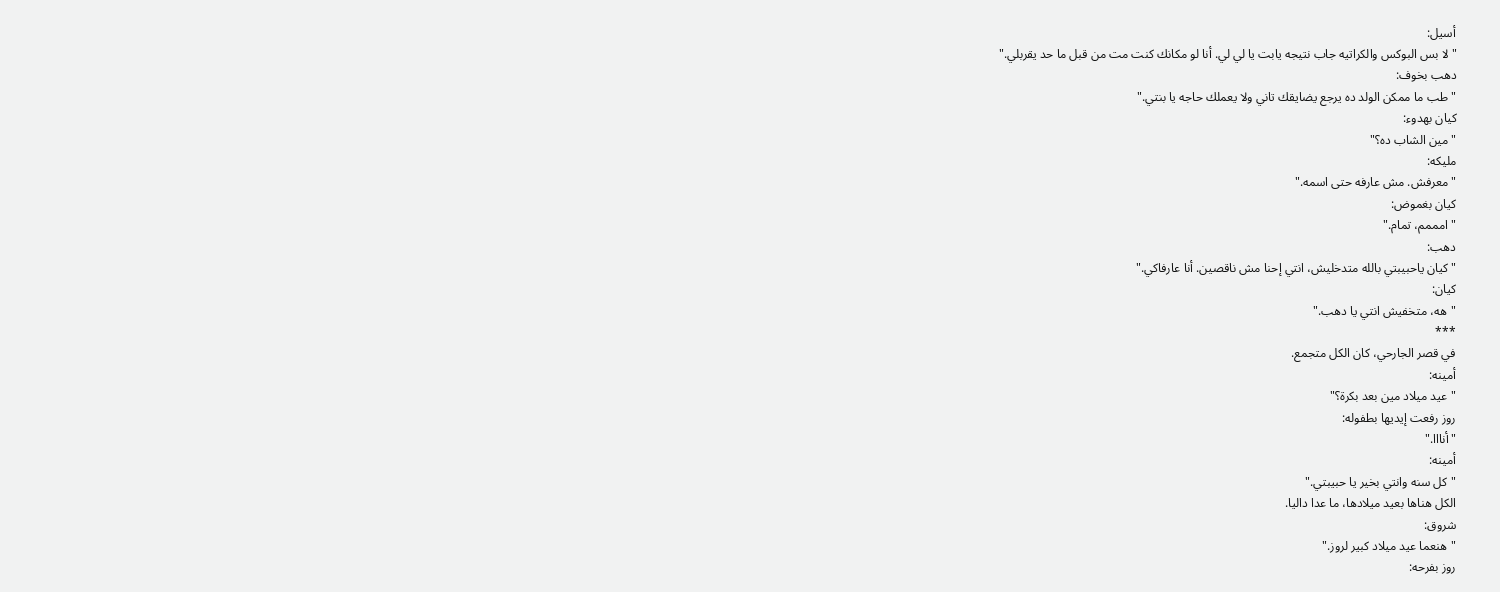أسيل:
"لا بس البوكس والكراتيه جاب نتيجه يابت يا لي لي. أنا لو مكانك كنت مت من قبل ما حد يقربلي."
دهب بخوف:
"طب ما ممكن الولد ده يرجع يضايقك تاني ولا يعملك حاجه يا بنتي."
كيان بهدوء:
"مين الشاب ده؟"
مليكه:
"معرفش. مش عارفه حتى اسمه."
كيان بغموض:
"امممم، تمام."
دهب:
"كيان ياحبيبتي بالله متدخليش، انتي إحنا مش ناقصين. أنا عارفاكي."
كيان:
"هه، متخفيش انتي يا دهب."
***
في قصر الجارحي، كان الكل متجمع.
أمينه:
"عيد ميلاد مين بعد بكرة؟"
روز رفعت إيديها بطفوله:
"أنااا."
أمينه:
"كل سنه وانتي بخير يا حبيبتي."
الكل هناها بعيد ميلادها، ما عدا داليا.
شروق:
"هنعما عيد ميلاد كبير لروز."
روز بفرحه: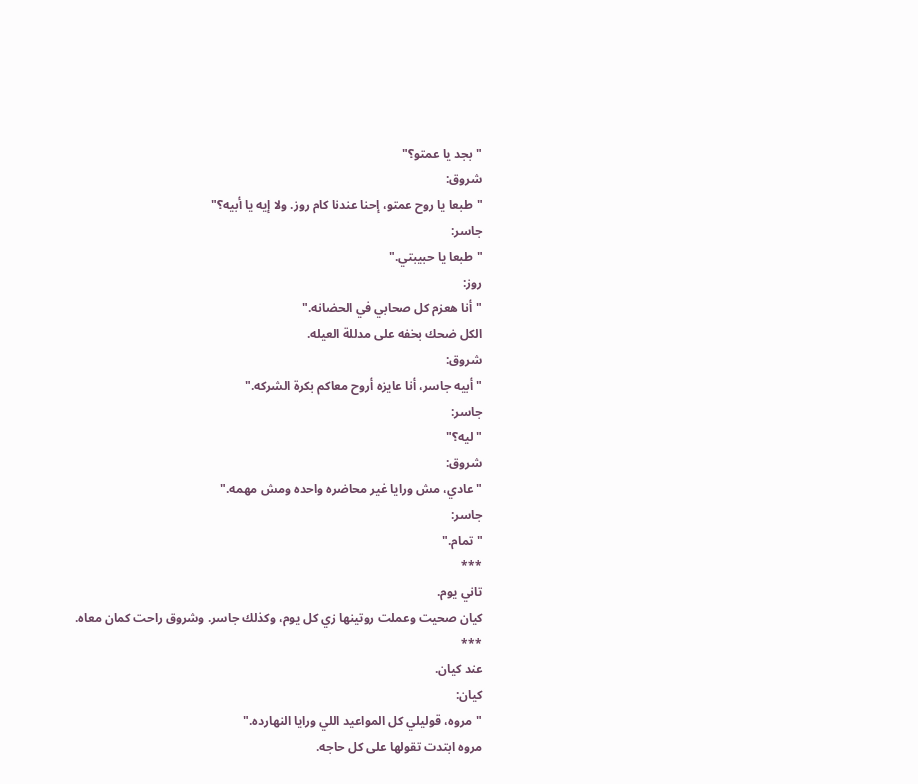"بجد يا عمتو؟"
شروق:
"طبعا يا روح عمتو، إحنا عندنا كام روز. ولا إيه يا أبيه؟"
جاسر:
"طبعا يا حبيبتي."
روز:
"أنا هعزم كل صحابي في الحضانه."
الكل ضحك بخفه على مدللة العيله.
شروق:
"أبيه جاسر، أنا عايزه أروح معاكم بكرة الشركه."
جاسر:
"ليه؟"
شروق:
"عادي، مش ورايا غير محاضره واحده ومش مهمه."
جاسر:
"تمام."
***
تاني يوم.
كيان صحيت وعملت روتينها زي كل يوم، وكذلك جاسر. وشروق راحت كمان معاه.
***
عند كيان.
كيان:
"مروه، قوليلي كل المواعيد اللي ورايا النهارده."
مروه ابتدت تقولها على كل حاجه.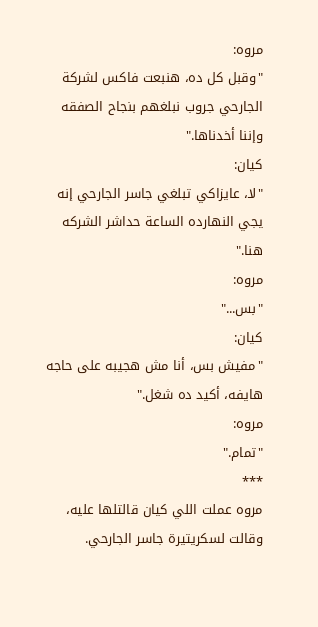مروه:
"وقبل كل ده، هنبعت فاكس لشركة الجارحي جروب نبلغهم بنجاح الصفقه وإننا أخدناها."
كيان:
"لا، عايزاكي تبلغي جاسر الجارحي إنه يجي النهارده الساعة حداشر الشركه هنا."
مروه:
"بس..."
كيان:
"مفيش بس، أنا مش هجيبه على حاجه هايفه، أكيد ده شغل."
مروه:
"تمام."
***
مروه عملت اللي كيان قالتلها عليه، وقالت لسكريتيرة جاسر الجارحي.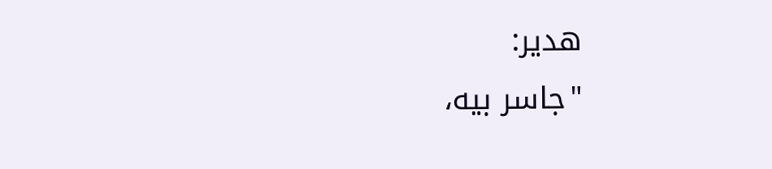هدير:
"جاسر بيه،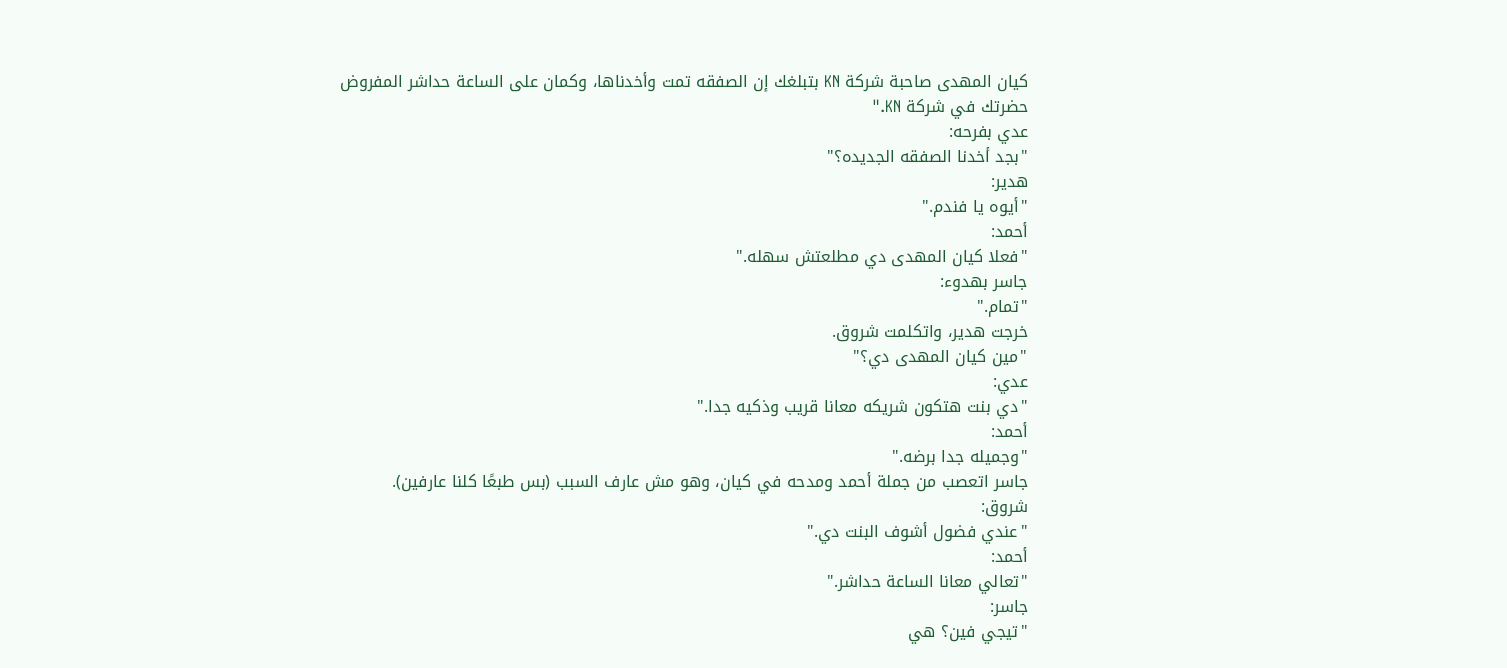كيان المهدى صاحبة شركة KN بتبلغك إن الصفقه تمت وأخدناها، وكمان على الساعة حداشر المفروض حضرتك في شركة KN."
عدي بفرحه:
"بجد أخدنا الصفقه الجديده؟"
هدير:
"أيوه يا فندم."
أحمد:
"فعلا كيان المهدى دي مطلعتش سهله."
جاسر بهدوء:
"تمام."
خرجت هدير، واتكلمت شروق.
"مين كيان المهدى دي؟"
عدي:
"دي بنت هتكون شريكه معانا قريب وذكيه جدا."
أحمد:
"وجميله جدا برضه."
جاسر اتعصب من جملة أحمد ومدحه في كيان، وهو مش عارف السبب (بس طبعًا كلنا عارفين).
شروق:
"عندي فضول أشوف البنت دي."
أحمد:
"تعالي معانا الساعة حداشر."
جاسر:
"تيجي فين؟ هي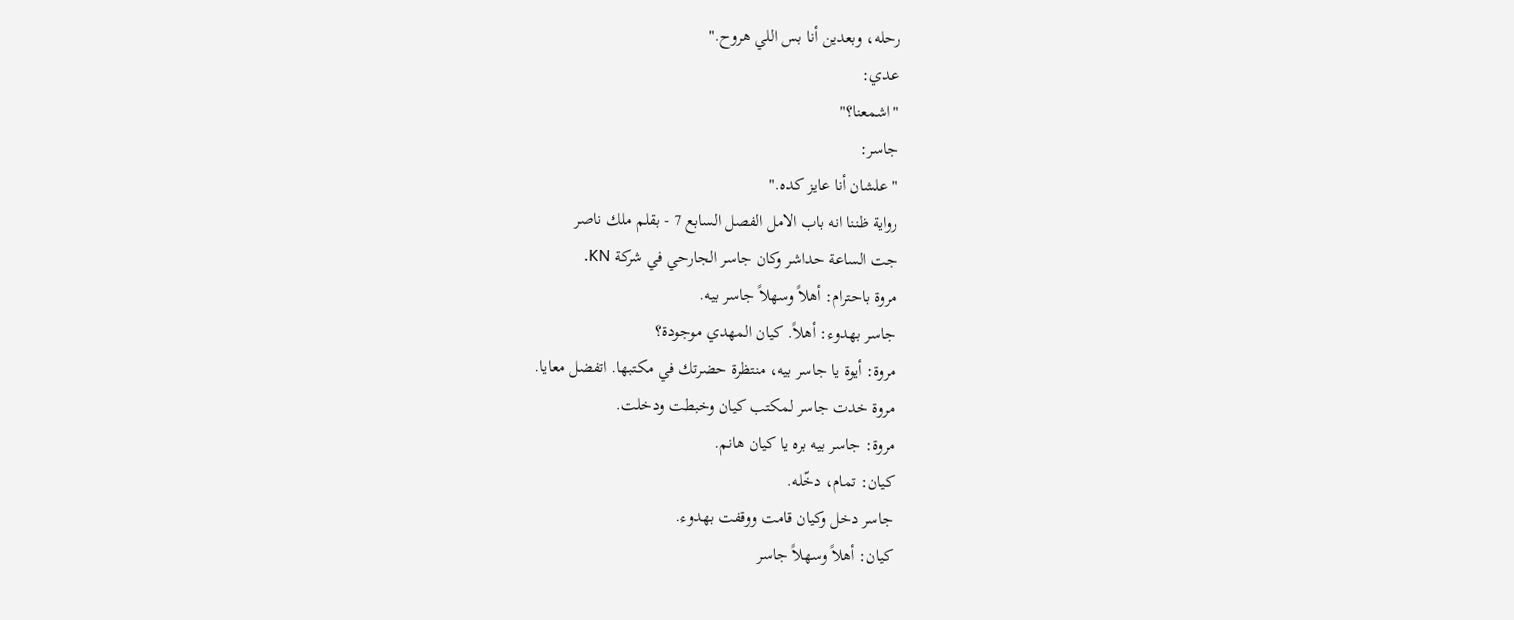رحله، وبعدين أنا بس اللي هروح."
عدي:
"اشمعنا؟"
جاسر:
"علشان أنا عايز كده."
رواية ظننا انه باب الامل الفصل السابع 7 - بقلم ملك ناصر
جت الساعة حداشر وكان جاسر الجارحي في شركة KN.
مروة باحترام: أهلاً وسهلاً جاسر بيه.
جاسر بهدوء: أهلاً. كيان المهدي موجودة؟
مروة: أيوة يا جاسر بيه، منتظرة حضرتك في مكتبها. اتفضل معايا.
مروة خدت جاسر لمكتب كيان وخبطت ودخلت.
مروة: جاسر بيه بره يا كيان هانم.
كيان: تمام، دخّله.
جاسر دخل وكيان قامت ووقفت بهدوء.
كيان: أهلاً وسهلاً جاسر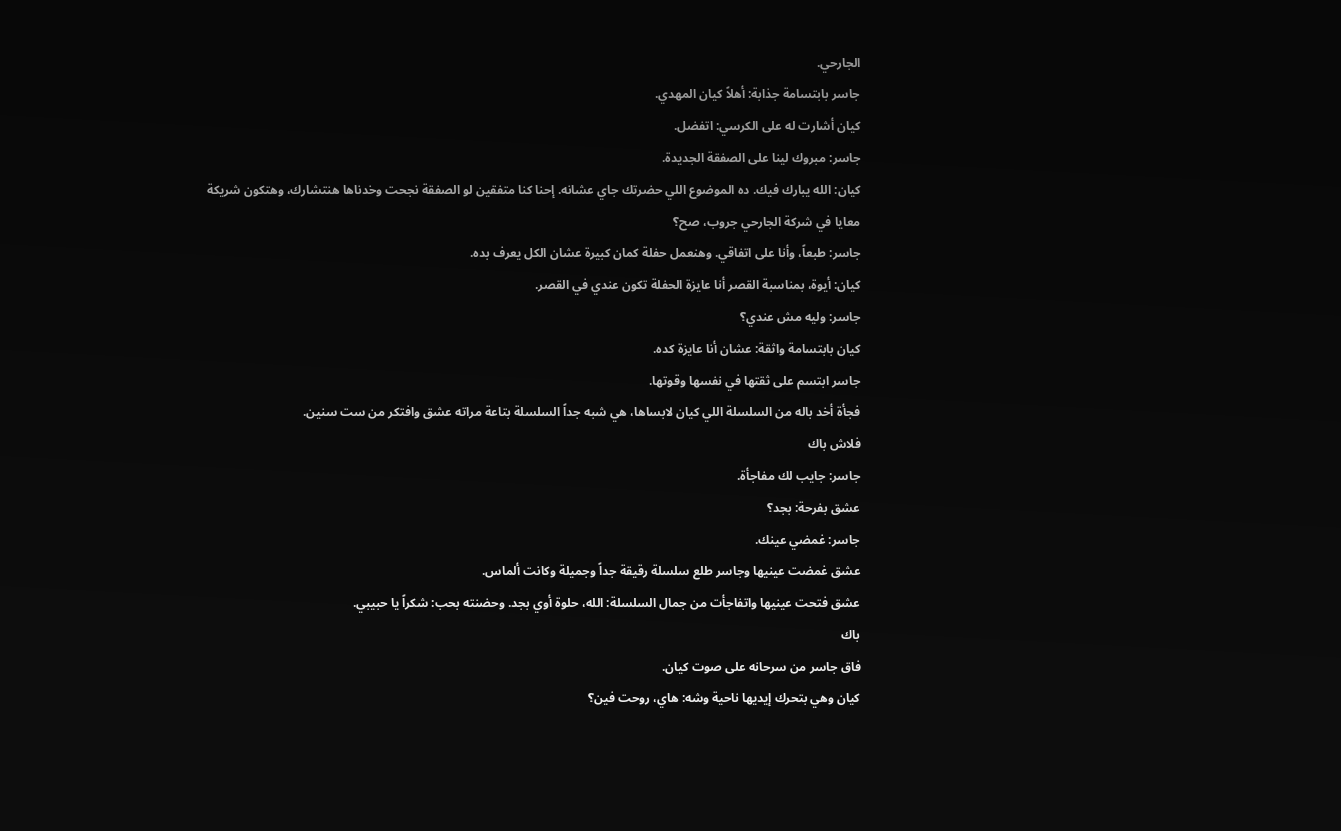الجارحي.
جاسر بابتسامة جذابة: أهلاً كيان المهدي.
كيان أشارت له على الكرسي: اتفضل.
جاسر: مبروك لينا على الصفقة الجديدة.
كيان: الله يبارك فيك. ده الموضوع اللي حضرتك جاي عشانه. إحنا كنا متفقين لو الصفقة نجحت وخدناها هنتشارك، وهتكون شريكة معايا في شركة الجارحي جروب، صح؟
جاسر: طبعاً، وأنا على اتفاقي. وهنعمل حفلة كمان كبيرة عشان الكل يعرف بده.
كيان: أيوة، بمناسبة القصر أنا عايزة الحفلة تكون عندي في القصر.
جاسر: وليه مش عندي؟
كيان بابتسامة واثقة: عشان أنا عايزة كده.
جاسر ابتسم على ثقتها في نفسها وقوتها.
فجأة أخد باله من السلسلة اللي كيان لابساها، هي شبه جداً السلسلة بتاعة مراته عشق وافتكر من ست سنين.
فلاش باك
جاسر: جايب لك مفاجأة.
عشق بفرحة: بجد؟
جاسر: غمضي عينك.
عشق غمضت عينيها وجاسر طلع سلسلة رقيقة جداً وجميلة وكانت ألماس.
عشق فتحت عينيها واتفاجأت من جمال السلسلة: الله، حلوة أوي بجد. وحضنته بحب: شكراً يا حبيبي.
باك
فاق جاسر من سرحانه على صوت كيان.
كيان وهي بتحرك إيديها ناحية وشه: هاي، روحت فين؟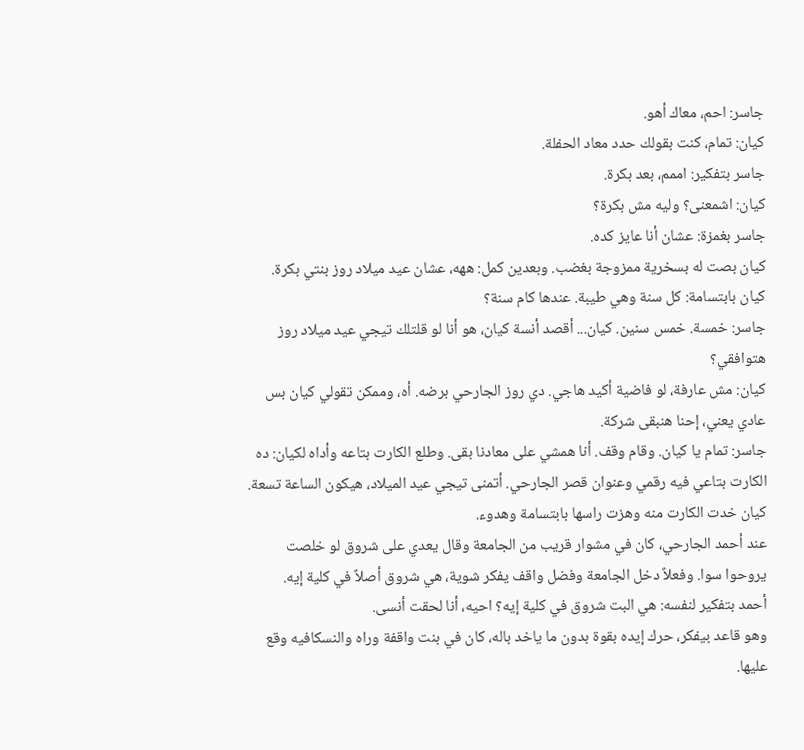جاسر: احم، معاك أهو.
كيان: تمام، كنت بقولك حدد معاد الحفلة.
جاسر بتفكير: اممم، بعد بكرة.
كيان: اشمعنى؟ وليه مش بكرة؟
جاسر بغمزة: عشان أنا عايز كده.
كيان بصت له بسخرية ممزوجة بغضب. وبعدين كمل: ههه، عشان عيد ميلاد روز بنتي بكرة.
كيان بابتسامة: كل سنة وهي طيبة. عندها كام سنة؟
جاسر: خمسة. خمس سنين. كيان... أقصد أنسة كيان، هو أنا لو قلتلك تيجي عيد ميلاد روز هتوافقي؟
كيان: مش عارفة، لو فاضية أكيد هاجي. دي روز الجارحي برضه. أه، وممكن تقولي كيان بس عادي يعني، إحنا هنبقى شركة.
جاسر: تمام يا كيان. وقام وقف. أنا همشي على معادنا بقى. وطلع الكارت بتاعه وأداه لكيان: ده الكارت بتاعي فيه رقمي وعنوان قصر الجارحي. أتمنى تيجي عيد الميلاد، هيكون الساعة تسعة.
كيان خدت الكارت منه وهزت راسها بابتسامة وهدوء.
عند أحمد الجارحي، كان في مشوار قريب من الجامعة وقال يعدي على شروق لو خلصت يروحوا سوا. وفعلاً دخل الجامعة وفضل واقف يفكر شوية، هي شروق أصلاً في كلية إيه.
أحمد بتفكير لنفسه: هي البت شروق في كلية إيه؟ احيه، أنا لحقت أنسى.
وهو قاعد بيفكر، حرك إيده بقوة بدون ما ياخد باله، كان في بنت واقفة وراه والنسكافيه وقع عليها.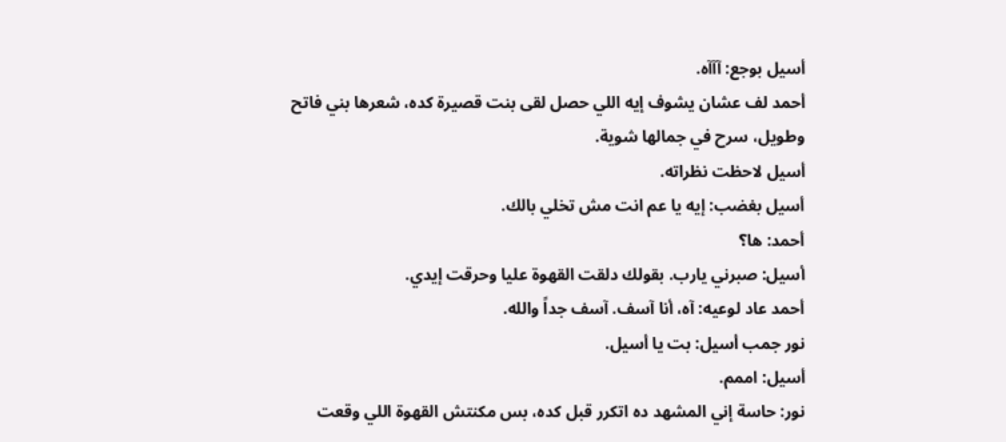أسيل بوجع: آآآه.
أحمد لف عشان يشوف إيه اللي حصل لقى بنت قصيرة كده، شعرها بني فاتح وطويل، سرح في جمالها شوية.
أسيل لاحظت نظراته.
أسيل بغضب: إيه يا عم انت مش تخلي بالك.
أحمد: ها؟
أسيل: صبرني يارب. بقولك دلقت القهوة عليا وحرقت إيدي.
أحمد عاد لوعيه: آه، أنا آسف. آسف جداً والله.
نور جمب أسيل: بت يا أسيل.
أسيل: اممم.
نور: حاسة إني المشهد ده اتكرر قبل كده، بس مكنتش القهوة اللي وقعت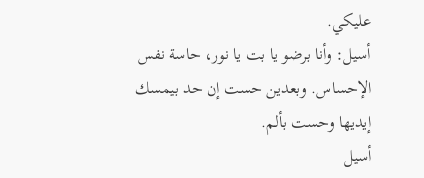عليكي.
أسيل: وأنا برضو يا بت يا نور، حاسة نفس الإحساس. وبعدين حست إن حد بيمسك إيديها وحست بألم.
أسيل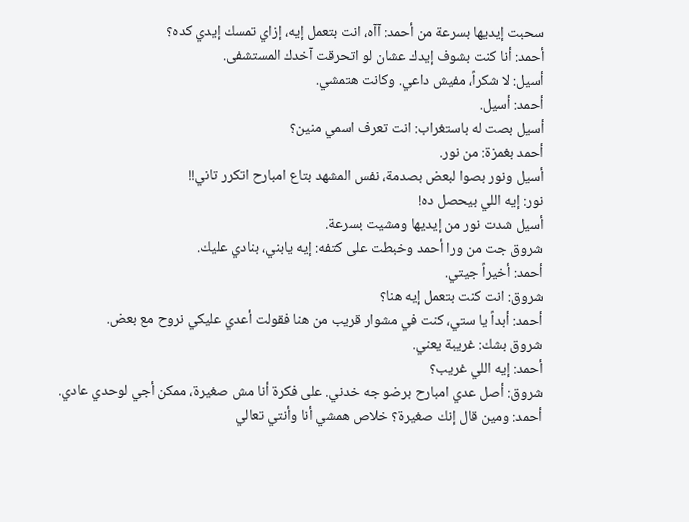سحبت إيديها بسرعة من أحمد: آآه، انت بتعمل إيه، إزاي تمسك إيدي كده؟
أحمد: أنا كنت بشوف إيدك عشان لو اتحرقت آخدك المستشفى.
أسيل: لا شكراً، مفيش داعي. وكانت هتمشي.
أحمد: أسيل.
أسيل بصت له باستغراب: انت تعرف اسمي منين؟
أحمد بغمزة: من نور.
أسيل ونور بصوا لبعض بصدمة، نفس المشهد بتاع امبارح اتكرر تاني!!
نور: إيه اللي بيحصل ده!
أسيل شدت نور من إيديها ومشيت بسرعة.
شروق جت من ورا أحمد وخبطت على كتفه: إيه يابني، بنادي عليك.
أحمد: أخيراً جيتي.
شروق: انت كنت بتعمل إيه هنا؟
أحمد: أبداً يا ستي، كنت في مشوار قريب من هنا فقولت أعدي عليكي نروح مع بعض.
شروق بشك: غريبة يعني.
أحمد: إيه اللي غريب؟
شروق: أصل عدي امبارح برضو جه خدني. على فكرة أنا مش صغيرة، ممكن أجي لوحدي عادي.
أحمد: ومين قال إنك صغيرة؟ خلاص همشي أنا وأنتي تعالي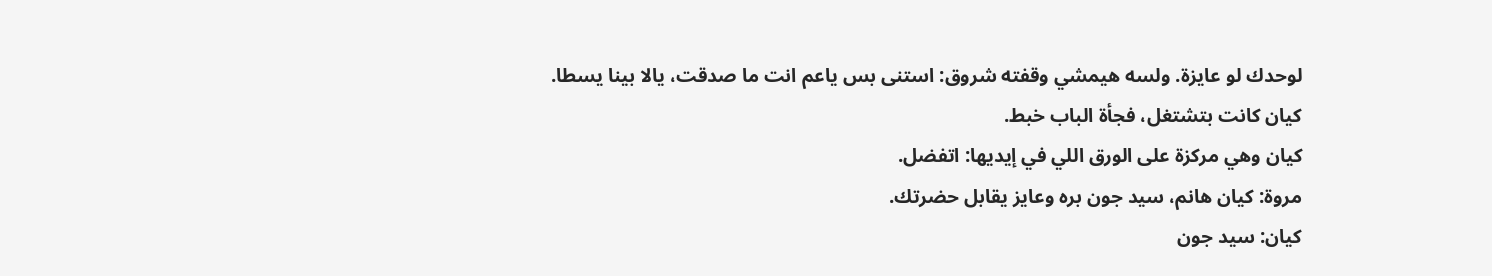لوحدك لو عايزة. ولسه هيمشي وقفته شروق: استنى بس ياعم انت ما صدقت، يالا بينا يسطا.
كيان كانت بتشتغل، فجأة الباب خبط.
كيان وهي مركزة على الورق اللي في إيديها: اتفضل.
مروة: كيان هانم، سيد جون بره وعايز يقابل حضرتك.
كيان: سيد جون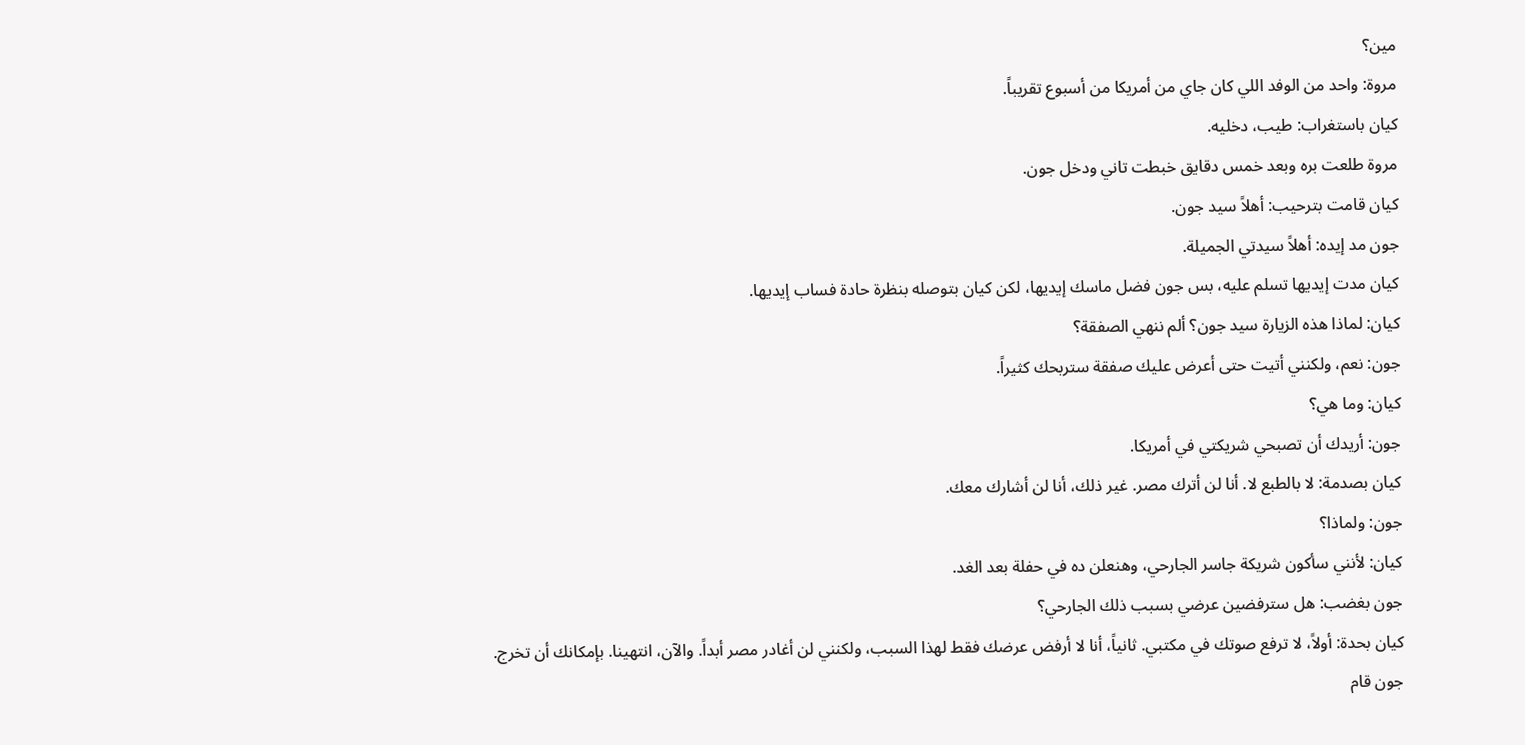مين؟
مروة: واحد من الوفد اللي كان جاي من أمريكا من أسبوع تقريباً.
كيان باستغراب: طيب، دخليه.
مروة طلعت بره وبعد خمس دقايق خبطت تاني ودخل جون.
كيان قامت بترحيب: أهلاً سيد جون.
جون مد إيده: أهلاً سيدتي الجميلة.
كيان مدت إيديها تسلم عليه، بس جون فضل ماسك إيديها، لكن كيان بتوصله بنظرة حادة فساب إيديها.
كيان: لماذا هذه الزيارة سيد جون؟ ألم ننهي الصفقة؟
جون: نعم، ولكنني أتيت حتى أعرض عليك صفقة ستربحك كثيراً.
كيان: وما هي؟
جون: أريدك أن تصبحي شريكتي في أمريكا.
كيان بصدمة: لا بالطبع لا. أنا لن أترك مصر. غير ذلك، أنا لن أشارك معك.
جون: ولماذا؟
كيان: لأنني سأكون شريكة جاسر الجارحي، وهنعلن ده في حفلة بعد الغد.
جون بغضب: هل سترفضين عرضي بسبب ذلك الجارحي؟
كيان بحدة: أولاً، لا ترفع صوتك في مكتبي. ثانياً، أنا لا أرفض عرضك فقط لهذا السبب، ولكنني لن أغادر مصر أبداً. والآن، انتهينا. بإمكانك أن تخرج.
جون قام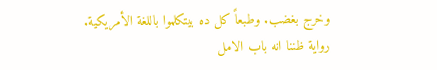وخرج بغضب. وطبعاً كل ده بيتكلموا باللغة الأمريكية.
رواية ظننا انه باب الامل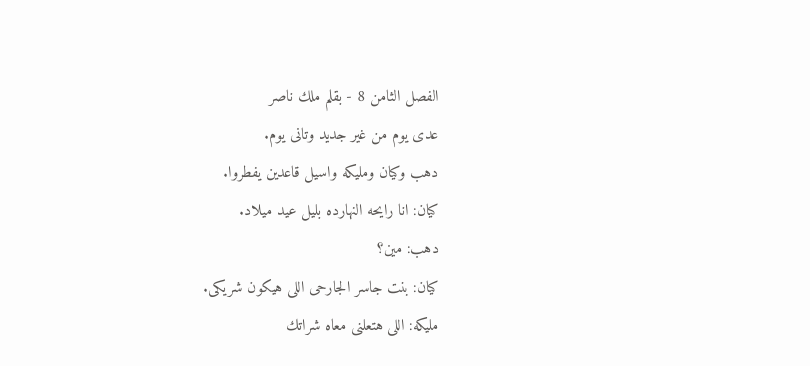الفصل الثامن 8 - بقلم ملك ناصر
عدى يوم من غير جديد وتانى يوم.
دهب وكيان ومليكه واسيل قاعدين يفطروا.
كيان: انا رايحه النهارده بليل عيد ميلاد.
دهب: مين؟
كيان: بنت جاسر الجارحى اللى هيكون شريكى.
مليكه: اللى هتعلنى معاه شراتك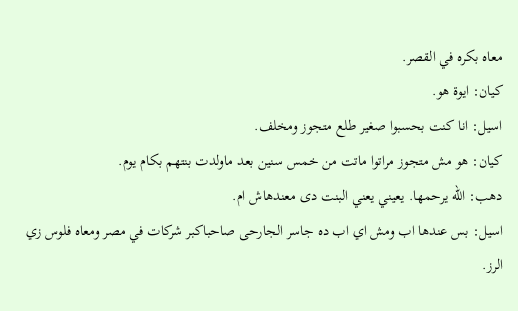معاه بكره في القصر.
كيان: ايوة هو.
اسيل: انا كنت بحسبوا صغير طلع متجوز ومخلف.
كيان: هو مش متجوز مراتوا ماتت من خمس سنين بعد ماولدت بنتهم بكام يوم.
دهب: الله يرحمها. يعيني يعني البنت دى معندهاش ام.
اسيل: بس عندها اب ومش اي اب ده جاسر الجارحى صاحباكبر شركات في مصر ومعاه فلوس زي الرز.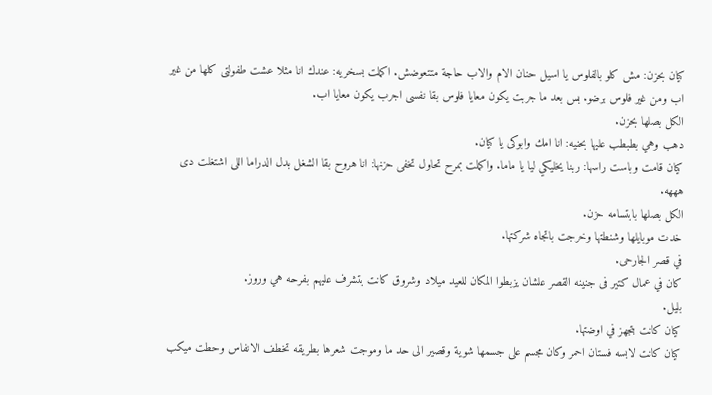كيان بحزن: مش كلو بالفلوس يا اسيل حنان الام والاب حاجة متتعوضش. اكملت بسخريه: عندك انا مثلا عشت طفولتى كلها من غير اب ومن غير فلوس برضو. بس بعد ما جربت يكون معايا فلوس بقا نفسى اجرب يكون معايا اب.
الكل بصلها بحزن.
دهب وهي بطبطب عليها بحنيه: انا امك وابوكى يا كيان.
كيان قامت وباست راسها: ربنا يخليكي ليا يا ماما. واكملت بمرح تحاول تخفى حزنها: انا هروح بقا الشغل بدل الدراما اللى اشتغلت دى هههه.
الكل بصلها بابتسامه حزن.
خدت موبايلها وشنطتها وخرجت باتجاه شركتها.
في قصر الجارحى.
كان في عمال كتير فى جنينه القصر علشان يزبطوا المكان للعيد ميلاد وشروق كانت بتشرف عليهم بفرحه هي وروز.
بليل.
كيان كانت بتجهز في اوضتها.
كيان كانت لابسه فستان احمر وكان مجسم على جسمها شوية وقصير الى حد ما وموجت شعرها بطريقه تخطف الانفاس وحطت ميكب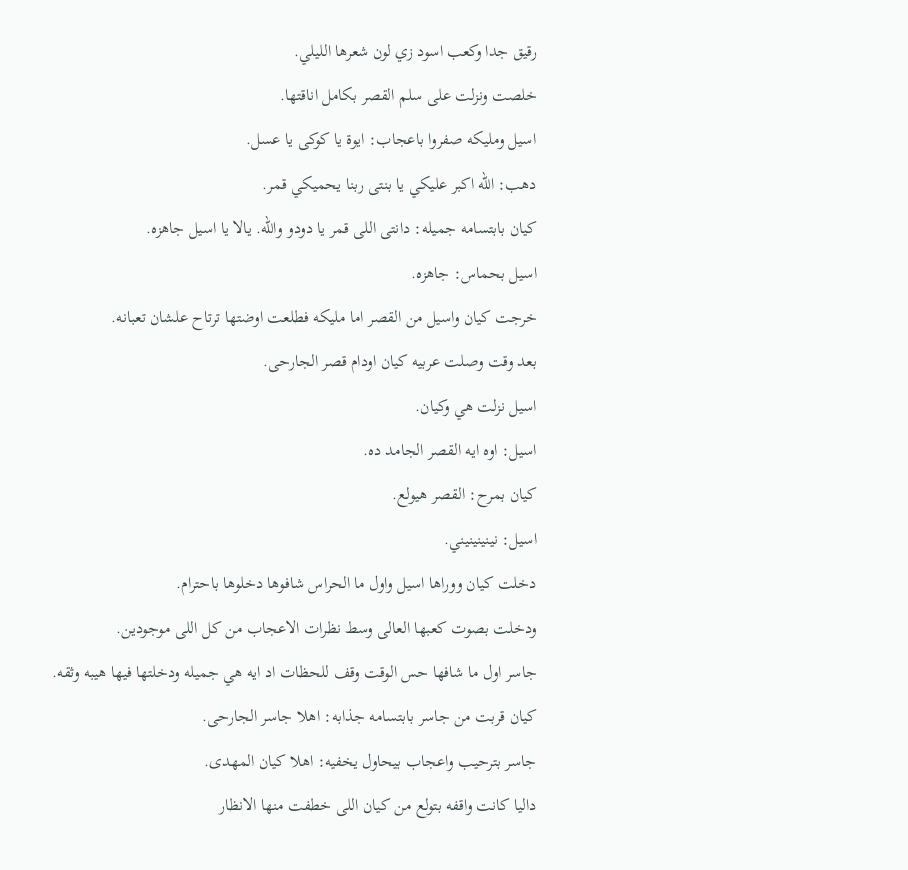رقيق جدا وكعب اسود زي لون شعرها الليلي.
خلصت ونزلت على سلم القصر بكامل اناقتها.
اسيل ومليكه صفروا باعجاب: ايوة يا كوكى يا عسل.
دهب: الله اكبر عليكي يا بنتى ربنا يحميكي قمر.
كيان بابتسامه جميله: دانتى اللى قمر يا دودو والله. يالا يا اسيل جاهزه.
اسيل بحماس: جاهزه.
خرجت كيان واسيل من القصر اما مليكه فطلعت اوضتها ترتاح علشان تعبانه.
بعد وقت وصلت عربيه كيان اودام قصر الجارحى.
اسيل نزلت هي وكيان.
اسيل: اوه ايه القصر الجامد ده.
كيان بمرح: القصر هيولع.
اسيل: نينينينيني.
دخلت كيان ووراها اسيل واول ما الحراس شافوها دخلوها باحترام.
ودخلت بصوت كعبها العالى وسط نظرات الاعجاب من كل اللى موجودين.
جاسر اول ما شافها حس الوقت وقف للحظات اد ايه هي جميله ودخلتها فيها هيبه وثقه.
كيان قربت من جاسر بابتسامه جذابه: اهلا جاسر الجارحى.
جاسر بترحيب واعجاب بيحاول يخفيه: اهلا كيان المهدى.
داليا كانت واقفه بتولع من كيان اللى خطفت منها الانظار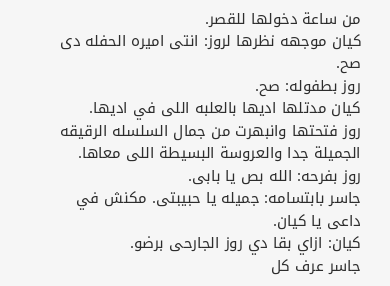من ساعة دخولها للقصر.
كيان موجهه نظرها لروز: انتى اميره الحفله دى صح.
روز بطفوله: صح.
كيان مدتلها اديها بالعلبه اللى في اديها.
روز فتحتها وانبهرت من جمال السلسله الرقيقه الجميلة جدا والعروسة البسيطة اللى معاها.
روز بفرحه: الله بص يا بابى.
جاسر بابتسامه: جميله يا حبيبتى. مكنش في داعى يا كيان.
كيان: ازاي بقا دي روز الجارحى برضو.
جاسر عرف كل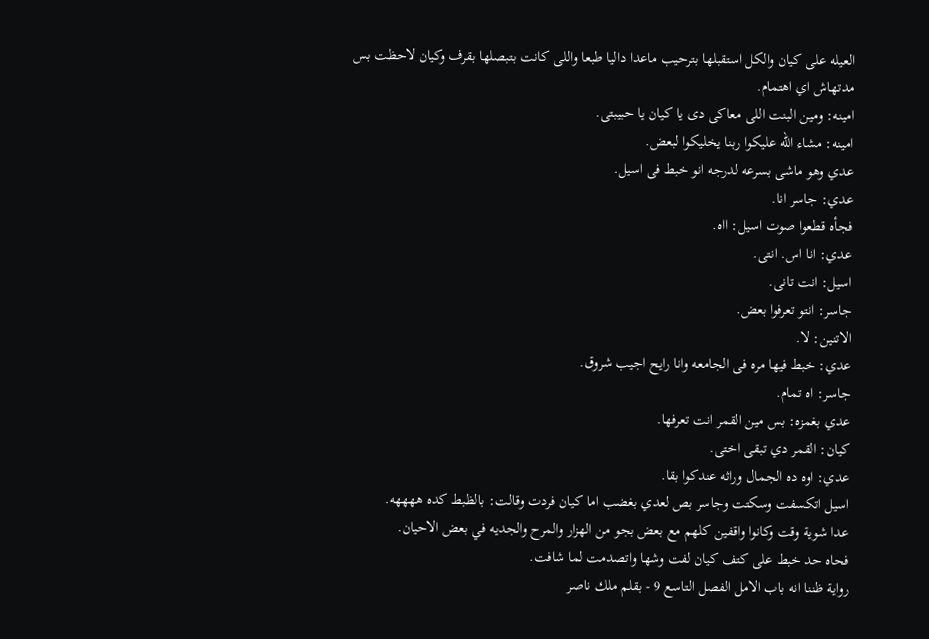العيله على كيان والكل استقبلها بترحيب ماعدا داليا طبعا واللى كانت بتبصلها بقرف وكيان لاحظت بس مدتهاش اي اهتمام.
امينه: ومين البنت اللى معاكى دى يا كيان يا حبيبتى.
امينه: مشاء الله عليكوا ربنا يخليكوا لبعض.
عدي وهو ماشى بسرعه لدرجه انو خبط فى اسيل.
عدي: جاسر انا.
فجأه قطعوا صوت اسيل: ااه.
عدي: انا اس. انتى.
اسيل: انت تانى.
جاسر: انتو تعرفوا بعض.
الاتنين: لا.
عدي: خبط فيها مره فى الجامعه وانا رايح اجيب شروق.
جاسر: اه تمام.
عدي بغمزه: بس مين القمر انت تعرفها.
كيان: القمر دي تبقى اختى.
عدي: اوه ده الجمال وراثه عندكوا بقا.
اسيل اتكسفت وسكتت وجاسر بص لعدي بغضب اما كيان فردت وقالت: بالظبط كده ههههه.
عدا شوية وقت وكانوا واقفين كلهم مع بعض بجو من الهزار والمرح والجديه في بعض الاحيان.
فحاه حد خبط على كتف كيان لفت وشها واتصدمت لما شافت.
رواية ظننا انه باب الامل الفصل التاسع 9 - بقلم ملك ناصر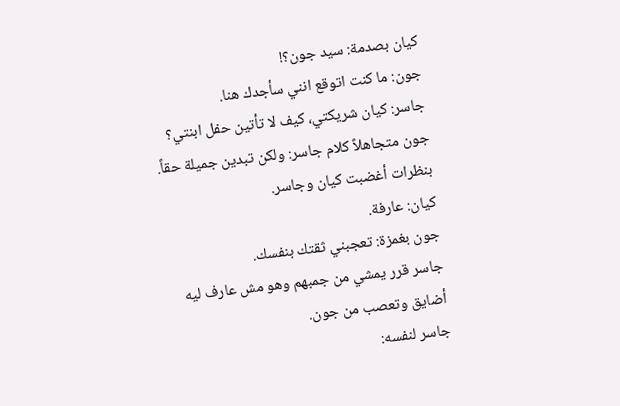كيان بصدمة: سيد جون؟!
جون: ما كنت اتوقع انني سأجدك هنا.
جاسر: كيان شريكتي، كيف لا تأتين حفل ابنتي؟
جون متجاهلاً كلام جاسر: ولكن تبدين جميلة حقاً.
بنظرات أغضبت كيان وجاسر.
كيان: عارفة.
جون بغمزة: تعجبني ثقتك بنفسك.
جاسر قرر يمشي من جمبهم وهو مش عارف ليه أضايق وتعصب من جون.
جاسر لنفسه: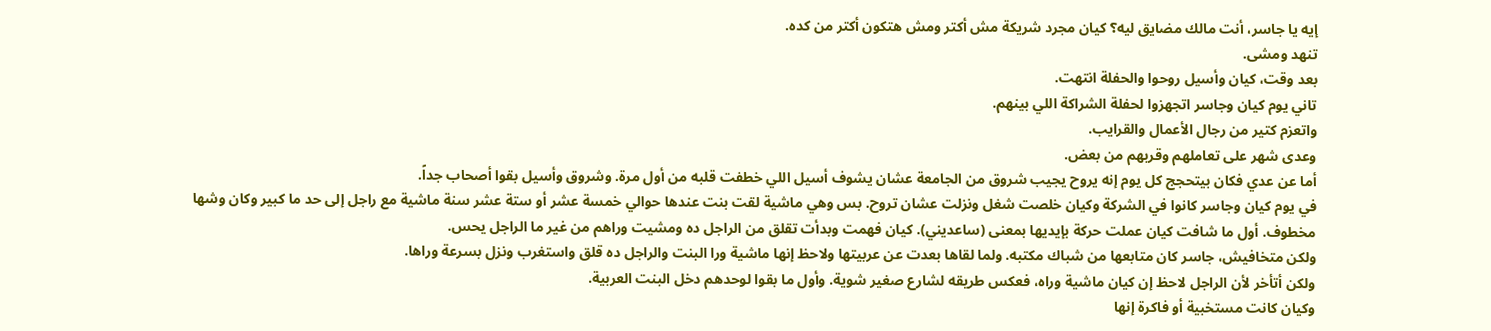إيه يا جاسر، أنت مالك مضايق ليه؟ كيان مجرد شريكة مش أكتر ومش هتكون أكتر من كده.
تنهد ومشى.
بعد وقت، كيان وأسيل روحوا والحفلة انتهت.
تاني يوم كيان وجاسر اتجهزوا لحفلة الشراكة اللي بينهم.
واتعزم كتير من رجال الأعمال والقرايب.
وعدى شهر على تعاملهم وقربهم من بعض.
أما عن عدي فكان بيتحجج كل يوم إنه يروح يجيب شروق من الجامعة عشان يشوف أسيل اللي خطفت قلبه من أول مرة. وشروق وأسيل بقوا أصحاب جداً.
في يوم كيان وجاسر كانوا في الشركة وكيان خلصت شغل ونزلت عشان تروح. بس وهي ماشية لقت بنت عندها حوالي خمسة عشر أو ستة عشر سنة ماشية مع راجل إلى حد ما كبير وكان وشها مخطوف. أول ما شافت كيان عملت حركة بإيديها بمعنى (ساعديني). كيان فهمت وبدأت تقلق من الراجل ده ومشيت وراهم من غير ما الراجل يحس.
ولكن متخافيش، جاسر كان متابعها من شباك مكتبه. ولما لقاها بعدت عن عربيتها ولاحظ إنها ماشية ورا البنت والراجل ده قلق واستغرب ونزل بسرعة وراها.
ولكن أتأخر لأن الراجل لاحظ إن كيان ماشية وراه، فعكس طريقه لشارع صغير شوية. وأول ما بقوا لوحدهم دخل البنت العربية.
وكيان كانت مستخبية أو فاكرة إنها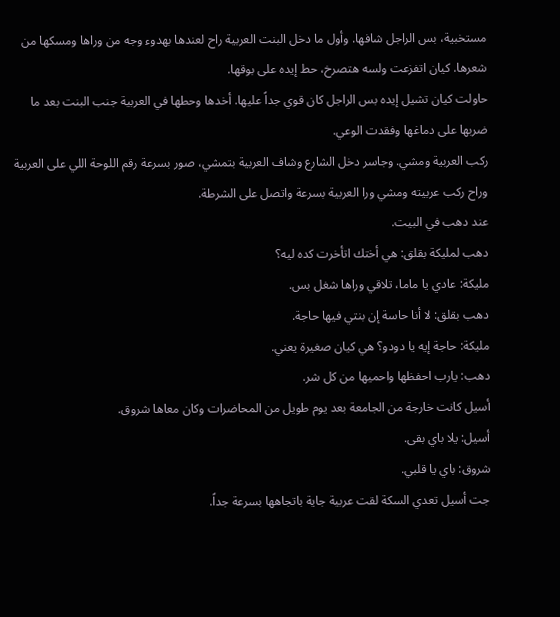مستخبية، بس الراجل شافها. وأول ما دخل البنت العربية راح لعندها بهدوء وجه من وراها ومسكها من شعرها. كيان اتفزعت ولسه هتصرخ، حط إيده على بوقها.
حاولت كيان تشيل إيده بس الراجل كان قوي جداً عليها. أخدها وحطها في العربية جنب البنت بعد ما ضربها على دماغها وفقدت الوعي.
ركب العربية ومشي. وجاسر دخل الشارع وشاف العربية بتمشي، صور بسرعة رقم اللوحة اللي على العربية وراح ركب عربيته ومشي ورا العربية بسرعة واتصل على الشرطة.
عند دهب في البيت.
دهب لمليكة بقلق: هي أختك اتأخرت كده ليه؟
مليكة: عادي يا ماما، تلاقي وراها شغل بس.
دهب بقلق: لا أنا حاسة إن بنتي فيها حاجة.
مليكة: حاجة إيه يا دودو؟ هي كيان صغيرة يعني.
دهب: يارب احفظها واحميها من كل شر.
أسيل كانت خارجة من الجامعة بعد يوم طويل من المحاضرات وكان معاها شروق.
أسيل: يلا باي بقى.
شروق: باي يا قلبي.
جت أسيل تعدي السكة لقت عربية جاية باتجاهها بسرعة جداً.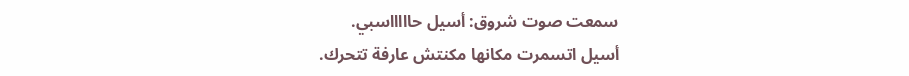سمعت صوت شروق: أسيل حاااااسبي.
أسيل اتسمرت مكانها مكنتش عارفة تتحرك.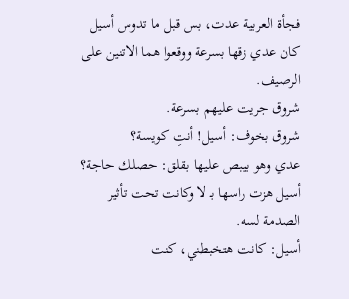فجأة العربية عدت، بس قبل ما تدوس أسيل كان عدي زقها بسرعة ووقعوا هما الاتنين على الرصيف.
شروق جريت عليهم بسرعة.
شروق بخوف: أسيل! أنتِ كويسة؟
عدي وهو بيبص عليها بقلق: حصلك حاجة؟
أسيل هزت راسها بـ لا وكانت تحت تأثير الصدمة لسه.
أسيل: كانت هتخبطني، كنت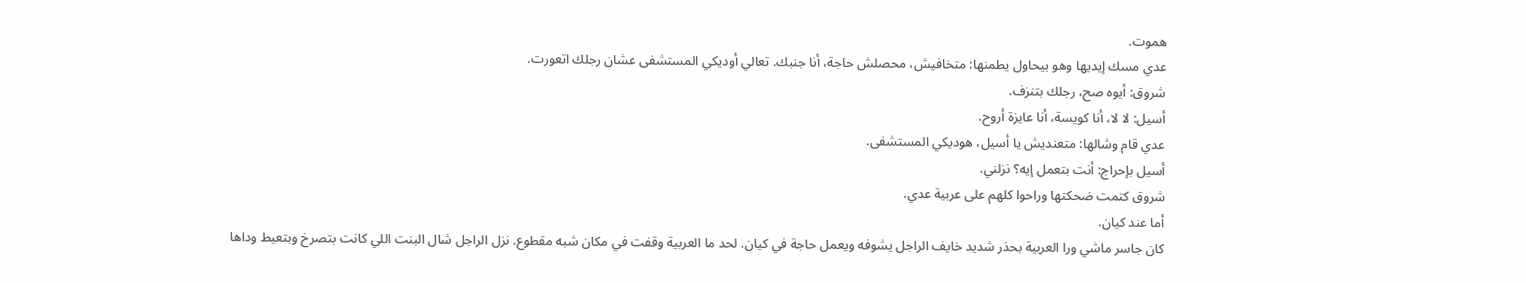هموت.
عدي مسك إيديها وهو بيحاول يطمنها: متخافيش، محصلش حاجة، أنا جنبك. تعالي أوديكي المستشفى عشان رجلك اتعورت.
شروق: أيوه صح، رجلك بتنزف.
أسيل: لا لا، أنا كويسة، أنا عايزة أروح.
عدي قام وشالها: متعنديش يا أسيل، هوديكي المستشفى.
أسيل بإحراج: أنت بتعمل إيه؟ نزلني.
شروق كتمت ضحكتها وراحوا كلهم على عربية عدي.
أما عند كيان.
كان جاسر ماشي ورا العربية بحذر شديد خايف الراجل يشوفه ويعمل حاجة في كيان. لحد ما العربية وقفت في مكان شبه مقطوع. نزل الراجل شال البنت اللي كانت بتصرخ وبتعيط وداها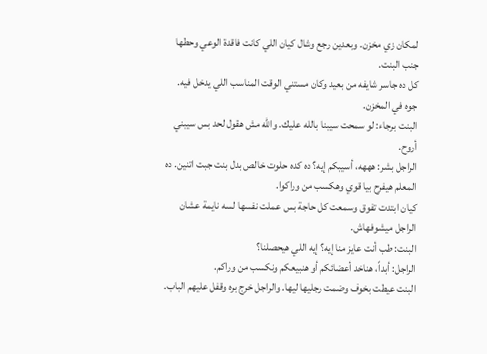لمكان زي مخزن. وبعدين رجع وشال كيان اللي كانت فاقدة الوعي وحطها جنب البنت.
كل ده جاسر شايفه من بعيد وكان مستني الوقت المناسب اللي يدخل فيه.
جوه في المخزن.
البنت برجاء: لو سمحت سيبنا بالله عليك. والله مش هقول لحد بس سيبني أروح.
الراجل بشر: هههه، أسيبكم إيه؟ ده كده حلوت خالص بدل بنت جبت اتنين. ده المعلم هيفرح بيا قوي وهكسب من وراكوا.
كيان ابتدت تفوق وسمعت كل حاجة بس عملت نفسها لسه نايمة عشان الراجل ميشوفهاش.
البنت: طب أنت عايز منا إيه؟ إيه اللي هيحصلنا؟
الراجل: أبداً، هناخد أعضائكم أو هنبيعكم ونكسب من وراكم.
البنت عيطت بخوف وضمت رجليها ليها. والراجل خرج بره وقفل عليهم الباب.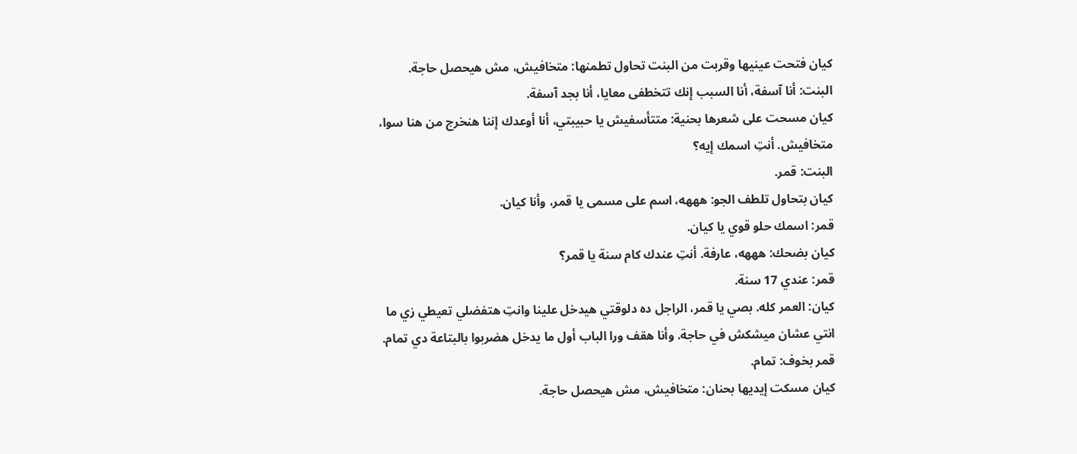كيان فتحت عينيها وقربت من البنت تحاول تطمنها: متخافيش، مش هيحصل حاجة.
البنت: أنا آسفة، أنا السبب إنك تتخطفى معايا، أنا بجد آسفة.
كيان مسحت على شعرها بحنية: متتأسفيش يا حبيبتي، أنا أوعدك إننا هنخرج من هنا سوا، متخافيش. أنتِ اسمك إيه؟
البنت: قمر.
كيان بتحاول تلطف الجو: هههه، اسم على مسمى يا قمر، وأنا كيان.
قمر: اسمك حلو قوي يا كيان.
كيان بضحك: هههه، عارفة. أنتِ عندك كام سنة يا قمر؟
قمر: عندي 17 سنة.
كيان: العمر كله. بصي يا قمر، الراجل ده دلوقتي هيدخل علينا وانتِ هتفضلي تعيطي زي ما انتي عشان ميشكش في حاجة. وأنا هقف ورا الباب أول ما يدخل هضربوا بالبتاعة دي تمام.
قمر بخوف: تمام.
كيان مسكت إيديها بحنان: متخافيش، مش هيحصل حاجة.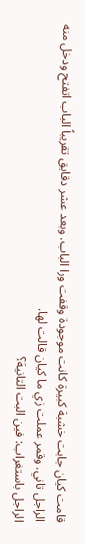قامت كيان جابت خشبة كبيرة كانت موجودة وقفت ورا الباب. وبعد عشر دقايق تقريباً الباب اتفتح ودخل منه الراجل تاني. وقمر عملت زي ما كيان قالت لها.
الراجل باستغراب: فين البت التانية؟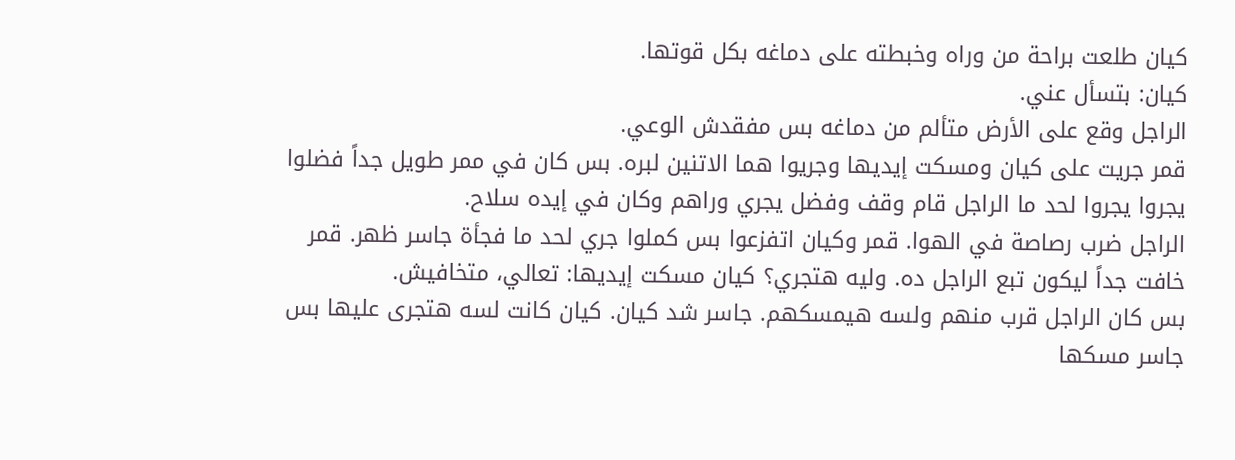كيان طلعت براحة من وراه وخبطته على دماغه بكل قوتها.
كيان: بتسأل عني.
الراجل وقع على الأرض متألم من دماغه بس مفقدش الوعي.
قمر جريت على كيان ومسكت إيديها وجريوا هما الاتنين لبره. بس كان في ممر طويل جداً فضلوا يجروا يجروا لحد ما الراجل قام وقف وفضل يجري وراهم وكان في إيده سلاح.
الراجل ضرب رصاصة في الهوا. قمر وكيان اتفزعوا بس كملوا جري لحد ما فجأة جاسر ظهر. قمر خافت جداً ليكون تبع الراجل ده. وليه هتجري؟ كيان مسكت إيديها: تعالي، متخافيش.
بس كان الراجل قرب منهم ولسه هيمسكهم. جاسر شد كيان. كيان كانت لسه هتجرى عليها بس جاسر مسكها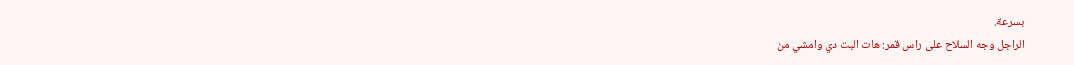بسرعة.
الراجل وجه السلاح على راس قمر: هات البت دي وامشي من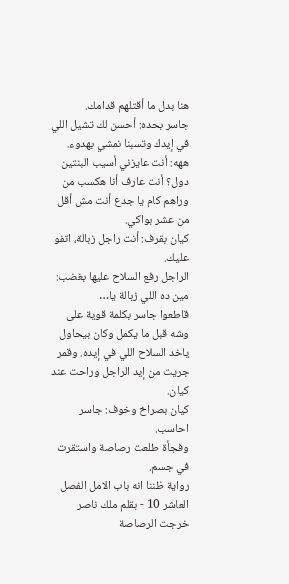هنا بدل ما أقتلهم قدامك.
جاسر بحده: أحسن لك تشيل اللي في إيدك وتسبنا نمشي بهدوء.
ههه: أنت عايزني أسيب البنتين دول؟ أنت عارف أنا هكسب من وراهم كام يا جدع أنت مش أقل من عشر بواكي.
كيان بقرف: أنت راجل زبالة، اتفو عليك.
الراجل رفع السلاح عليها بغضب: مين ده اللي زبالة يا…
قاطعوا جاسر بكلمة قوية على وشه قبل ما يكمل وكان بيحاول ياخد السلاح اللي في إيده. وقمر جريت من إيد الراجل وراحت عند كيان.
كيان بصراخ وخوف: جاسر احاسب.
وفجأة طلعت رصاصة واستقرت في جسم.
رواية ظننا انه باب الامل الفصل العاشر 10 - بقلم ملك ناصر
خرجت الرصاصة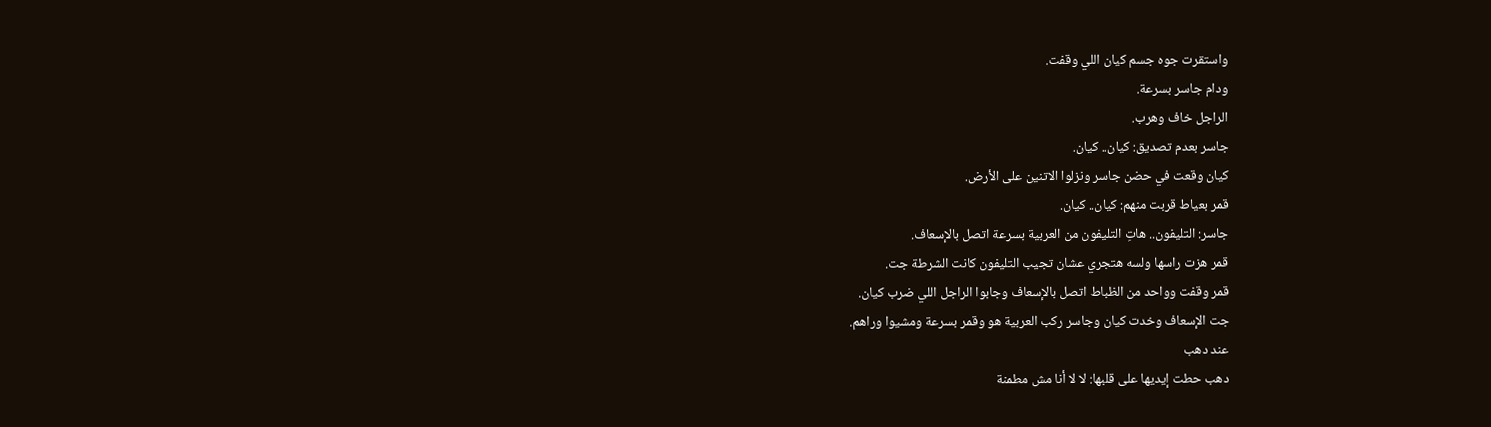واستقرت جوه جسم كيان اللي وقفت.
ودام جاسر بسرعة.
الراجل خاف وهرب.
جاسر بعدم تصديق: كيان.. كيان.
كيان وقعت في حضن جاسر ونزلوا الاتنين على الأرض.
قمر بعياط قربت منهم: كيان.. كيان.
جاسر: التليفون.. هاتِ التليفون من العربية بسرعة اتصل بالإسعاف.
قمر هزت راسها ولسه هتجري عشان تجيب التليفون كانت الشرطة جت.
قمر وقفت وواحد من الظباط اتصل بالإسعاف وجابوا الراجل اللي ضرب كيان.
جت الإسعاف وخدت كيان وجاسر ركب العربية هو وقمر بسرعة ومشيوا وراهم.
عند دهب
دهب حطت إيديها على قلبها: لا لا أنا مش مطمنة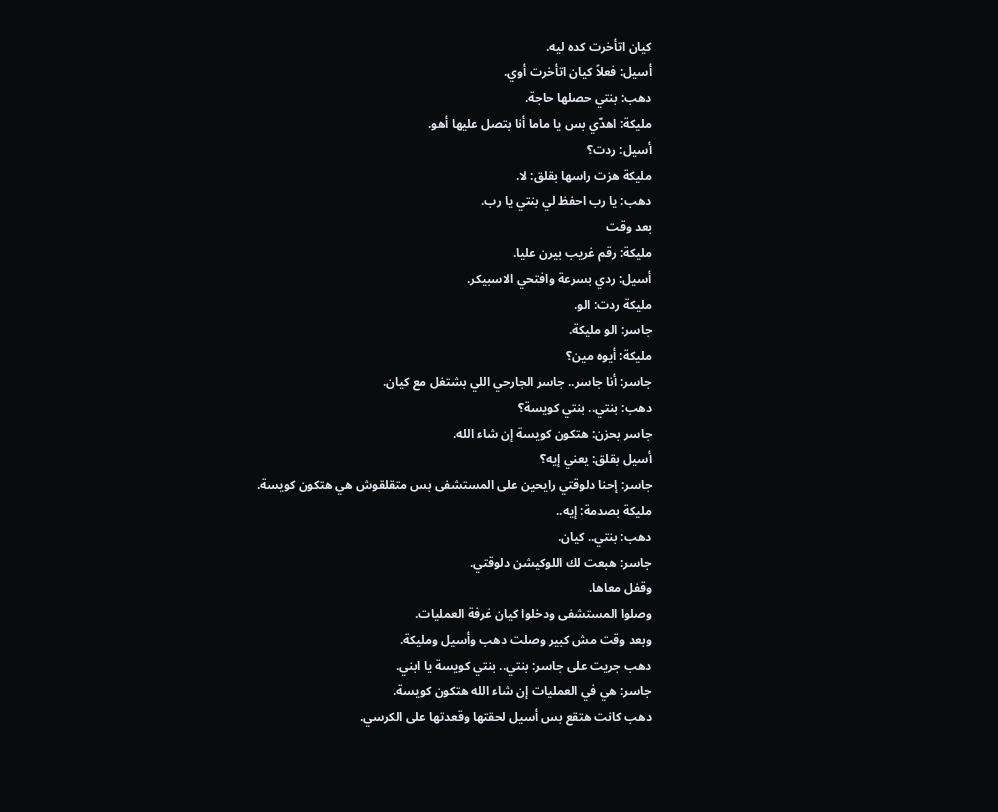كيان اتأخرت كده ليه.
أسيل: فعلاً كيان اتأخرت أوي.
دهب: بنتي حصلها حاجة.
مليكة: اهدّي بس يا ماما أنا بتصل عليها أهو.
أسيل: ردت؟
مليكة هزت راسها بقلق: لا.
دهب: يا رب احفظ لي بنتي يا رب.
بعد وقت
مليكة: رقم غريب بيرن عليا.
أسيل: ردي بسرعة وافتحي الاسبيكر.
مليكة ردت: الو.
جاسر: الو مليكة.
مليكة: أيوه مين؟
جاسر: أنا جاسر.. جاسر الجارحي اللي بشتغل مع كيان.
دهب: بنتي.. بنتي كويسة؟
جاسر بحزن: هتكون كويسة إن شاء الله.
أسيل بقلق: يعني إيه؟
جاسر: إحنا دلوقتي رايحين على المستشفى بس متقلقوش هي هتكون كويسة.
مليكة بصدمة: إيه..
دهب: بنتي.. كيان.
جاسر: هبعت لك اللوكيشن دلوقتي.
وقفل معاها.
وصلوا المستشفى ودخلوا كيان غرفة العمليات.
وبعد وقت مش كبير وصلت دهب وأسيل ومليكة.
دهب جريت على جاسر: بنتي.. بنتي كويسة يا ابني.
جاسر: هي في العمليات إن شاء الله هتكون كويسة.
دهب كانت هتقع بس أسيل لحقتها وقعدتها على الكرسي.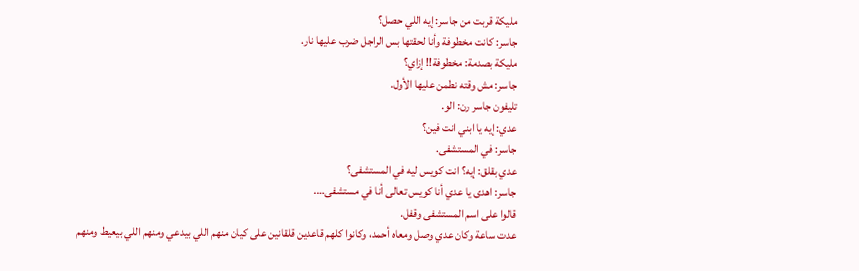مليكة قربت من جاسر: إيه اللي حصل؟
جاسر: كانت مخطوفة وأنا لحقتها بس الراجل ضرب عليها نار.
مليكة بصدمة: مخطوفة!! إزاي؟
جاسر: مش وقته نطمن عليها الأول.
تليفون جاسر رن: الو.
عدي: إيه يا ابني انت فين؟
جاسر: في المستشفى.
عدي بقلق: إيه؟ انت كويس ليه في المستشفى؟
جاسر: اهدى يا عدي أنا كويس تعالى أنا في مستشفى….
قالوا على اسم المستشفى وقفل.
عدت ساعة وكان عدي وصل ومعاه أحمد، وكانوا كلهم قاعدين قلقانين على كيان منهم اللي بيدعي ومنهم اللي بيعيط ومنهم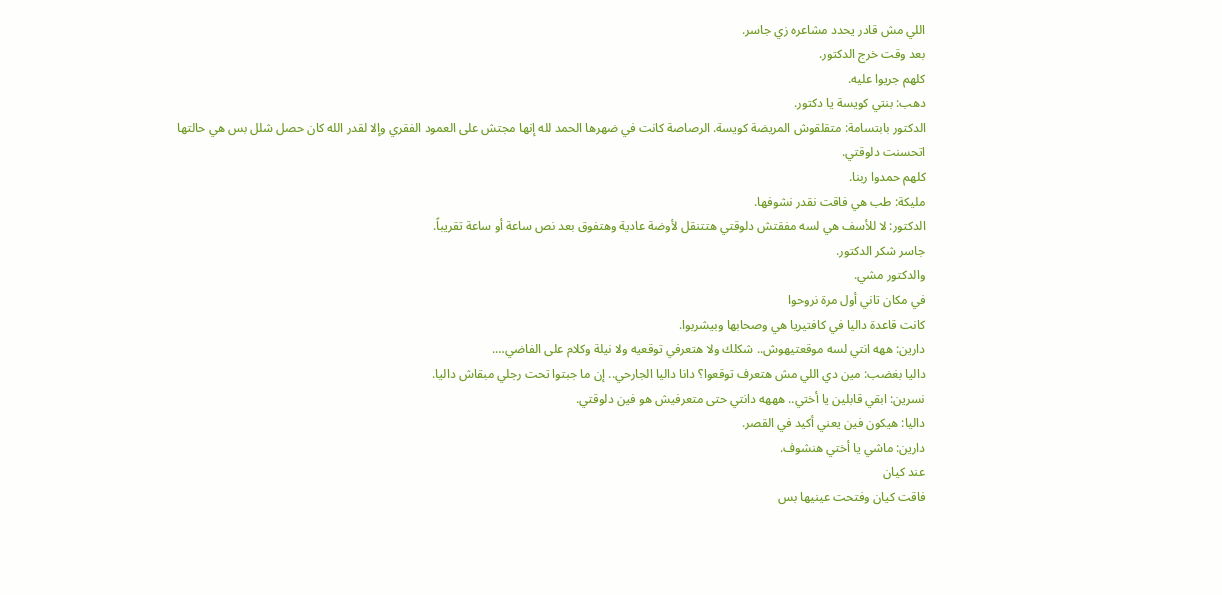اللي مش قادر يحدد مشاعره زي جاسر.
بعد وقت خرج الدكتور.
كلهم جريوا عليه.
دهب: بنتي كويسة يا دكتور.
الدكتور بابتسامة: متقلقوش المريضة كويسة. الرصاصة كانت في ضهرها الحمد لله إنها مجتش على العمود الفقري وإلا لقدر الله كان حصل شلل بس هي حالتها اتحسنت دلوقتي.
كلهم حمدوا ربنا.
مليكة: طب هي فاقت نقدر نشوفها.
الدكتور: لا للأسف هي لسه مفقتش دلوقتي هتتنقل لأوضة عادية وهتفوق بعد نص ساعة أو ساعة تقريباً.
جاسر شكر الدكتور.
والدكتور مشي.
في مكان تاني أول مرة نروحوا
كانت قاعدة داليا في كافتيريا هي وصحابها وبيشربوا.
دارين: ههه انتي لسه موقعتيهوش.. شكلك ولا هتعرفي توقعيه ولا نيلة وكلام على الفاضي….
داليا بغضب: مين دي اللي مش هتعرف توقعوا؟ دانا داليا الجارحي.. إن ما جبتوا تحت رجلي مبقاش داليا.
نسرين: ابقي قابلين يا أختي.. هههه دانتي حتى متعرفيش هو فين دلوقتي.
داليا: هيكون فين يعني أكيد في القصر.
دارين: ماشي يا أختي هنشوف.
عند كيان
فاقت كيان وفتحت عينيها بس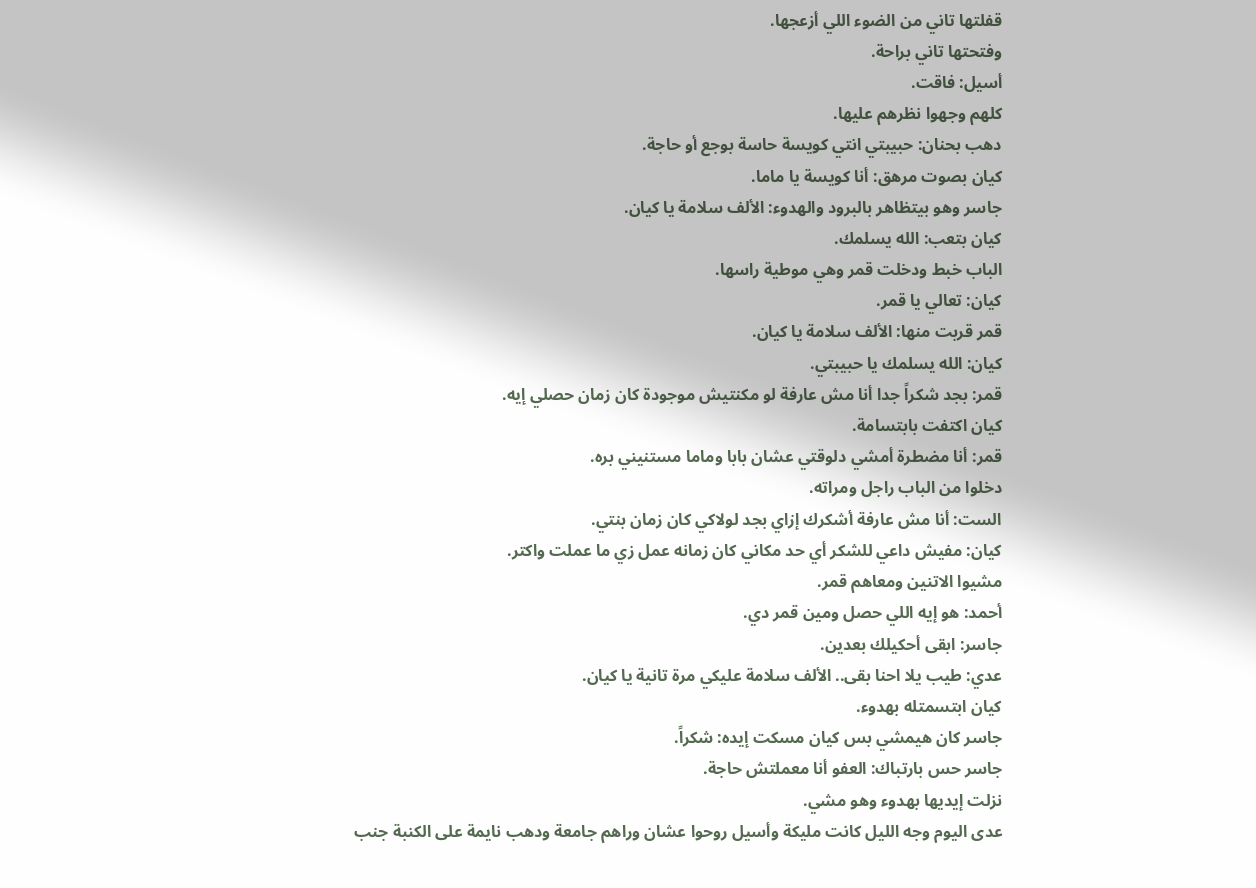قفلتها تاني من الضوء اللي أزعجها.
وفتحتها تاني براحة.
أسيل: فاقت.
كلهم وجهوا نظرهم عليها.
دهب بحنان: حبيبتي انتي كويسة حاسة بوجع أو حاجة.
كيان بصوت مرهق: أنا كويسة يا ماما.
جاسر وهو بيتظاهر بالبرود والهدوء: الألف سلامة يا كيان.
كيان بتعب: الله يسلمك.
الباب خبط ودخلت قمر وهي موطية راسها.
كيان: تعالي يا قمر.
قمر قربت منها: الألف سلامة يا كيان.
كيان: الله يسلمك يا حبيبتي.
قمر: بجد شكراً جدا أنا مش عارفة لو مكنتيش موجودة كان زمان حصلي إيه.
كيان اكتفت بابتسامة.
قمر: أنا مضطرة أمشي دلوقتي عشان بابا وماما مستنيني بره.
دخلوا من الباب راجل ومراته.
الست: أنا مش عارفة أشكرك إزاي بجد لولاكي كان زمان بنتي.
كيان: مفيش داعي للشكر أي حد مكاني كان زمانه عمل زي ما عملت واكتر.
مشيوا الاتنين ومعاهم قمر.
أحمد: هو إيه اللي حصل ومين قمر دي.
جاسر: ابقى أحكيلك بعدين.
عدي: طيب يلا احنا بقى.. الألف سلامة عليكي مرة تانية يا كيان.
كيان ابتسمتله بهدوء.
جاسر كان هيمشي بس كيان مسكت إيده: شكراً.
جاسر حس بارتباك: العفو أنا معملتش حاجة.
نزلت إيديها بهدوء وهو مشي.
عدى اليوم وجه الليل كانت مليكة وأسيل روحوا عشان وراهم جامعة ودهب نايمة على الكنبة جنب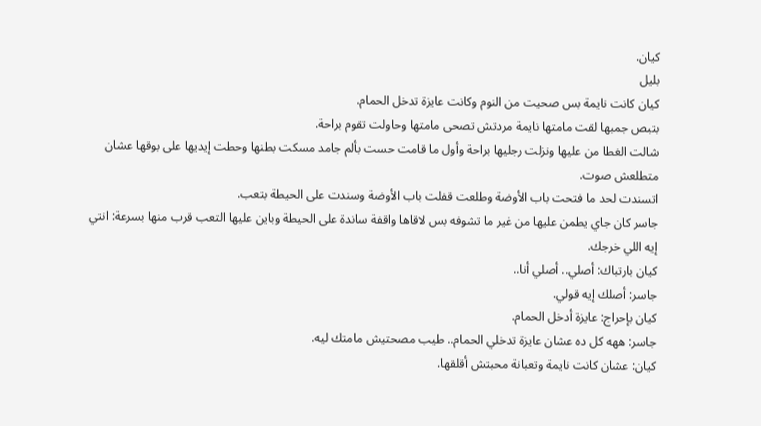كيان.
بليل
كيان كانت نايمة بس صحيت من النوم وكانت عايزة تدخل الحمام.
بتبص جمبها لقت مامتها نايمة مردتش تصحى مامتها وحاولت تقوم براحة.
شالت الغطا من عليها ونزلت رجليها براحة وأول ما قامت حست بألم جامد مسكت بطنها وحطت إيديها على بوقها عشان متطلعش صوت.
اتسندت لحد ما فتحت باب الأوضة وطلعت قفلت باب الأوضة وسندت على الحيطة بتعب.
جاسر كان جاي يطمن عليها من غير ما تشوفه بس لاقاها واقفة ساندة على الحيطة وباين عليها التعب قرب منها بسرعة: انتي إيه اللي خرجك.
كيان بارتباك: أصلي.. أصلي أنا..
جاسر: أصلك إيه قولي.
كيان بإحراج: عايزة أدخل الحمام.
جاسر: ههه كل ده عشان عايزة تدخلي الحمام.. طيب مصحتيش مامتك ليه.
كيان: عشان كانت نايمة وتعبانة محبتش أقلقها.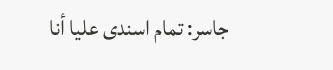جاسر: تمام اسندى عليا أنا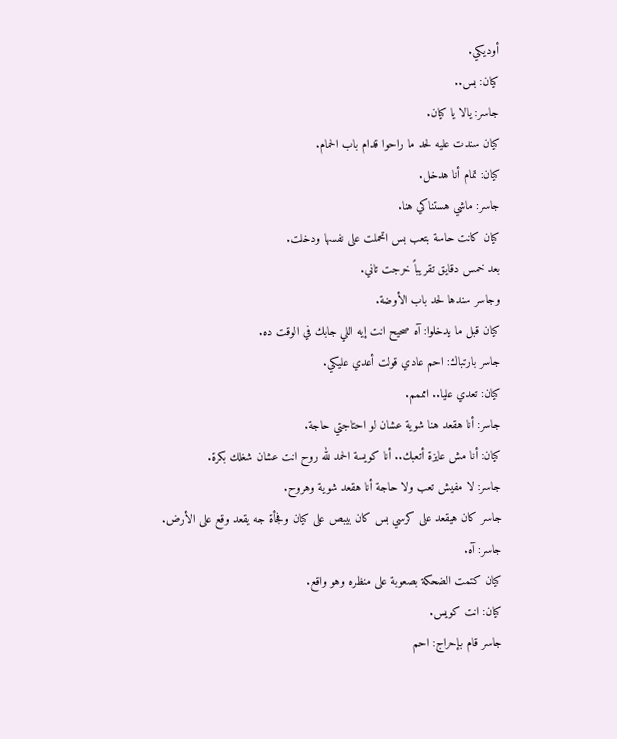أوديكي.
كيان: بس..
جاسر: يالا يا كيان.
كيان سندت عليه لحد ما راحوا قدام باب الحمام.
كيان: تمام أنا هدخل.
جاسر: ماشي هستناكي هنا.
كيان كانت حاسة بتعب بس اتحملت على نفسها ودخلت.
بعد خمس دقايق تقريباً خرجت تاني.
وجاسر سندها لحد باب الأوضة.
كيان قبل ما يدخلوا: آه صحيح انت إيه اللي جابك في الوقت ده.
جاسر بارتباك: احم عادي قولت أعدي عليكي.
كيان: تعدي عليا.. امممم.
جاسر: أنا هقعد هنا شوية عشان لو احتاجتي حاجة.
كيان: أنا مش عايزة أتعبك.. أنا كويسة الحمد لله روح انت عشان شغلك بكرة.
جاسر: لا مفيش تعب ولا حاجة أنا هقعد شوية وهروح.
جاسر كان هيقعد على كرسي بس كان بيبص على كيان وفجأة جه يقعد وقع على الأرض.
جاسر: آه.
كيان كتمت الضحكة بصعوبة على منظره وهو واقع.
كيان: انت كويس.
جاسر قام بإحراج: احم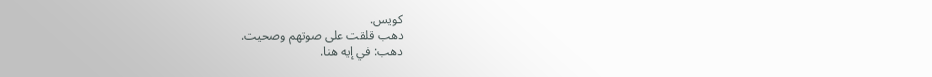كويس.
دهب قلقت على صوتهم وصحيت.
دهب: في إيه هنا.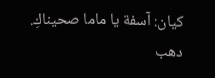كيان: آسفة يا ماما صحيناكِ.
دهب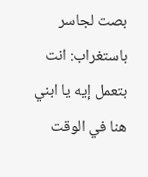بصت لجاسر باستغراب: انت بتعمل إيه يا ابني هنا في الوقت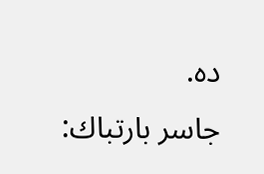ده.
جاسر بارتباك: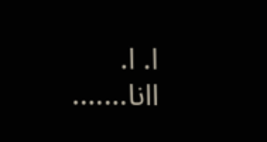ا. ا. اانا…….